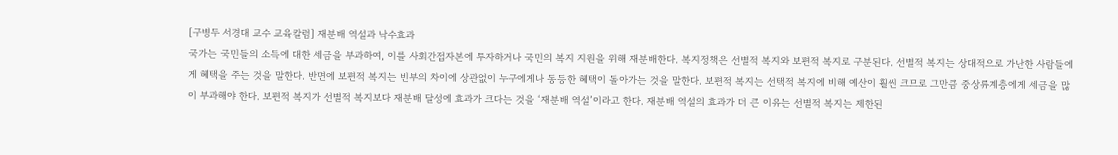[구병두 서경대 교수 교육칼럼] 재분배 역설과 낙수효과
국가는 국민들의 소득에 대한 세금을 부과하여, 이를 사회간접자본에 투자하거나 국민의 복지 지원을 위해 재분배한다. 복지정책은 선별적 복지와 보편적 복지로 구분된다. 선별적 복지는 상대적으로 가난한 사람들에게 혜택을 주는 것을 말한다. 반면에 보편적 복지는 빈부의 차이에 상관없이 누구에게나 동등한 혜택이 돌아가는 것을 말한다. 보편적 복지는 선택적 복지에 비해 예산이 훨씬 크므로 그만큼 중상류계층에게 세금을 많이 부과해야 한다. 보편적 복지가 선별적 복지보다 재분배 달성에 효과가 크다는 것을 ‘재분배 역설’이라고 한다. 재분배 역설의 효과가 더 큰 이유는 선별적 복지는 제한된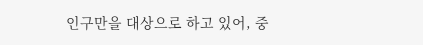인구만을 대상으로 하고 있어, 중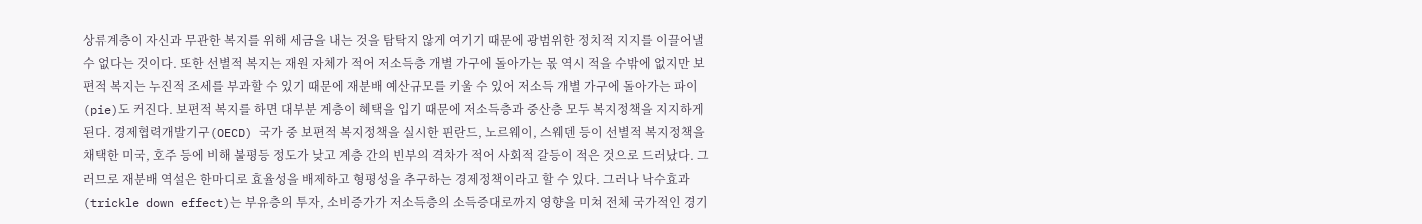상류계층이 자신과 무관한 복지를 위해 세금을 내는 것을 탐탁지 않게 여기기 때문에 광범위한 정치적 지지를 이끌어낼 수 없다는 것이다. 또한 선별적 복지는 재원 자체가 적어 저소득층 개별 가구에 돌아가는 몫 역시 적을 수밖에 없지만 보편적 복지는 누진적 조세를 부과할 수 있기 때문에 재분배 예산규모를 키울 수 있어 저소득 개별 가구에 돌아가는 파이(pie)도 커진다. 보편적 복지를 하면 대부분 계층이 혜택을 입기 때문에 저소득층과 중산층 모두 복지정책을 지지하게 된다. 경제협력개발기구(OECD) 국가 중 보편적 복지정책을 실시한 핀란드, 노르웨이, 스웨덴 등이 선별적 복지정책을 채택한 미국, 호주 등에 비해 불평등 정도가 낮고 계층 간의 빈부의 격차가 적어 사회적 갈등이 적은 것으로 드러났다. 그러므로 재분배 역설은 한마디로 효율성을 배제하고 형평성을 추구하는 경제정책이라고 할 수 있다. 그러나 낙수효과(trickle down effect)는 부유층의 투자, 소비증가가 저소득층의 소득증대로까지 영향을 미쳐 전체 국가적인 경기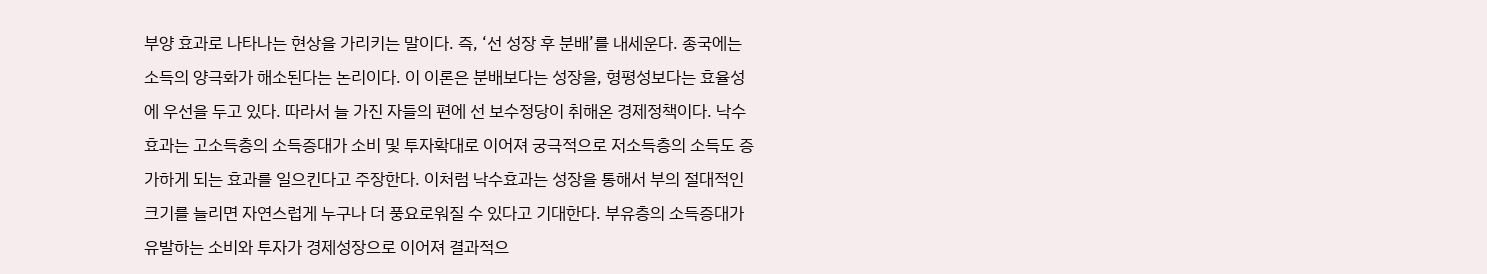부양 효과로 나타나는 현상을 가리키는 말이다. 즉, ‘선 성장 후 분배’를 내세운다. 종국에는 소득의 양극화가 해소된다는 논리이다. 이 이론은 분배보다는 성장을, 형평성보다는 효율성에 우선을 두고 있다. 따라서 늘 가진 자들의 편에 선 보수정당이 취해온 경제정책이다. 낙수효과는 고소득층의 소득증대가 소비 및 투자확대로 이어져 궁극적으로 저소득층의 소득도 증가하게 되는 효과를 일으킨다고 주장한다. 이처럼 낙수효과는 성장을 통해서 부의 절대적인 크기를 늘리면 자연스럽게 누구나 더 풍요로워질 수 있다고 기대한다. 부유층의 소득증대가 유발하는 소비와 투자가 경제성장으로 이어져 결과적으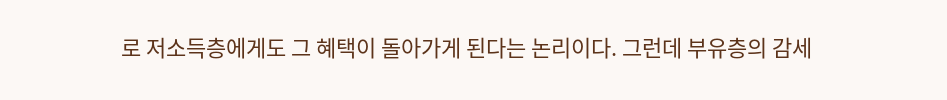로 저소득층에게도 그 혜택이 돌아가게 된다는 논리이다. 그런데 부유층의 감세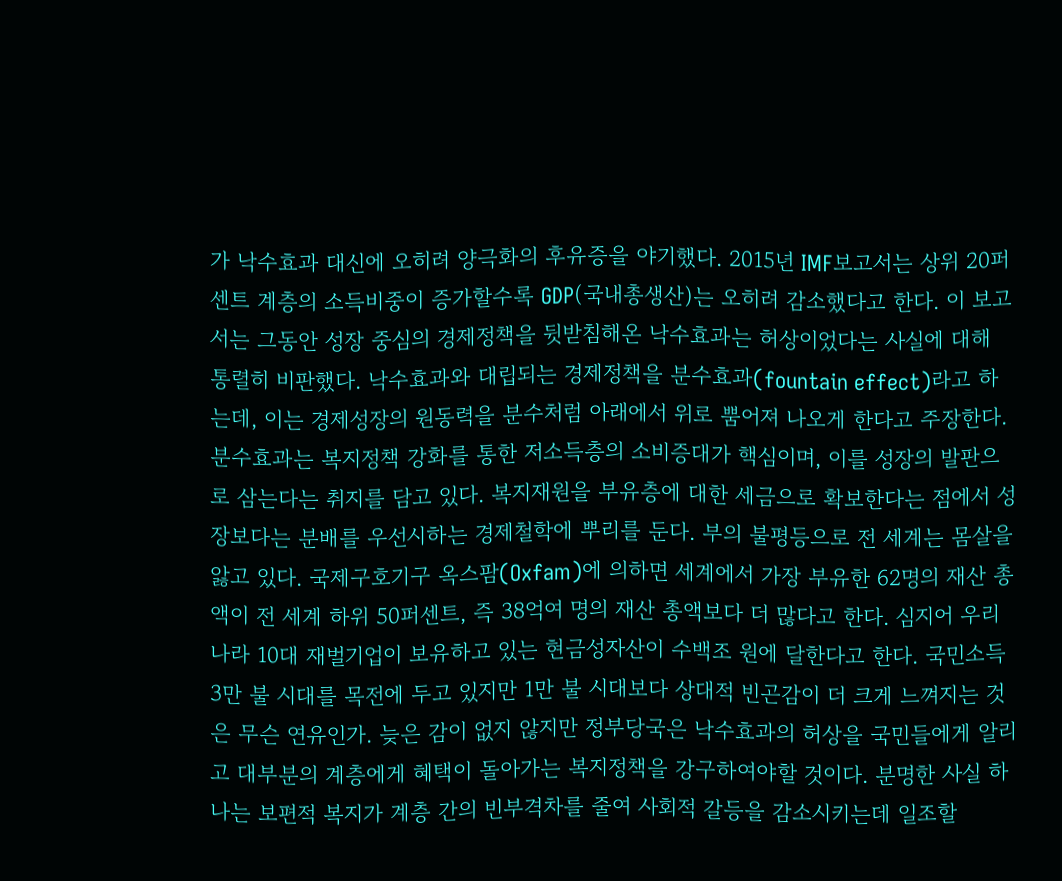가 낙수효과 대신에 오히려 양극화의 후유증을 야기했다. 2015년 IMF보고서는 상위 20퍼센트 계층의 소득비중이 증가할수록 GDP(국내총생산)는 오히려 감소했다고 한다. 이 보고서는 그동안 성장 중심의 경제정책을 뒷받침해온 낙수효과는 허상이었다는 사실에 대해 통렬히 비판했다. 낙수효과와 대립되는 경제정책을 분수효과(fountain effect)라고 하는데, 이는 경제성장의 원동력을 분수처럼 아래에서 위로 뿜어져 나오게 한다고 주장한다. 분수효과는 복지정책 강화를 통한 저소득층의 소비증대가 핵심이며, 이를 성장의 발판으로 삼는다는 취지를 담고 있다. 복지재원을 부유층에 대한 세금으로 확보한다는 점에서 성장보다는 분배를 우선시하는 경제철학에 뿌리를 둔다. 부의 불평등으로 전 세계는 몸살을 앓고 있다. 국제구호기구 옥스팜(Oxfam)에 의하면 세계에서 가장 부유한 62명의 재산 총액이 전 세계 하위 50퍼센트, 즉 38억여 명의 재산 총액보다 더 많다고 한다. 심지어 우리나라 10대 재벌기업이 보유하고 있는 현금성자산이 수백조 원에 달한다고 한다. 국민소득 3만 불 시대를 목전에 두고 있지만 1만 불 시대보다 상대적 빈곤감이 더 크게 느껴지는 것은 무슨 연유인가. 늦은 감이 없지 않지만 정부당국은 낙수효과의 허상을 국민들에게 알리고 대부분의 계층에게 혜택이 돌아가는 복지정책을 강구하여야할 것이다. 분명한 사실 하나는 보편적 복지가 계층 간의 빈부격차를 줄여 사회적 갈등을 감소시키는데 일조할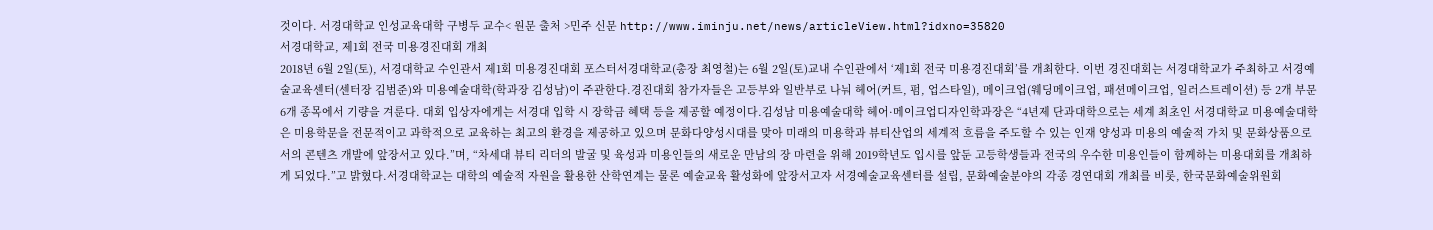것이다. 서경대학교 인성교육대학 구병두 교수< 원문 출처 >민주 신문 http://www.iminju.net/news/articleView.html?idxno=35820
서경대학교, 제1회 전국 미용경진대회 개최
2018년 6월 2일(토), 서경대학교 수인관서 제1회 미용경진대회 포스터서경대학교(총장 최영철)는 6월 2일(토)교내 수인관에서 ‘제1회 전국 미용경진대회’를 개최한다. 이번 경진대회는 서경대학교가 주최하고 서경예술교육센터(센터장 김범준)와 미용예술대학(학과장 김성남)이 주관한다.경진대회 참가자들은 고등부와 일반부로 나눠 헤어(커트, 펌, 업스타일), 메이크업(웨딩메이크업, 패션메이크업, 일러스트레이션) 등 2개 부문 6개 종목에서 기량을 겨룬다. 대회 입상자에게는 서경대 입학 시 장학금 혜택 등을 제공할 예정이다.김성남 미용예술대학 헤어·메이크업디자인학과장은 “4년제 단과대학으로는 세계 최초인 서경대학교 미용예술대학은 미용학문을 전문적이고 과학적으로 교육하는 최고의 환경을 제공하고 있으며 문화다양성시대를 맞아 미래의 미용학과 뷰티산업의 세계적 흐름을 주도할 수 있는 인재 양성과 미용의 예술적 가치 및 문화상품으로서의 콘텐츠 개발에 앞장서고 있다.”며, “차세대 뷰티 리더의 발굴 및 육성과 미용인들의 새로운 만남의 장 마련을 위해 2019학년도 입시를 앞둔 고등학생들과 전국의 우수한 미용인들이 함께하는 미용대회를 개최하게 되었다.”고 밝혔다.서경대학교는 대학의 예술적 자원을 활용한 산학연계는 물론 예술교육 활성화에 앞장서고자 서경예술교육센터를 설립, 문화예술분야의 각종 경연대회 개최를 비롯, 한국문화예술위원회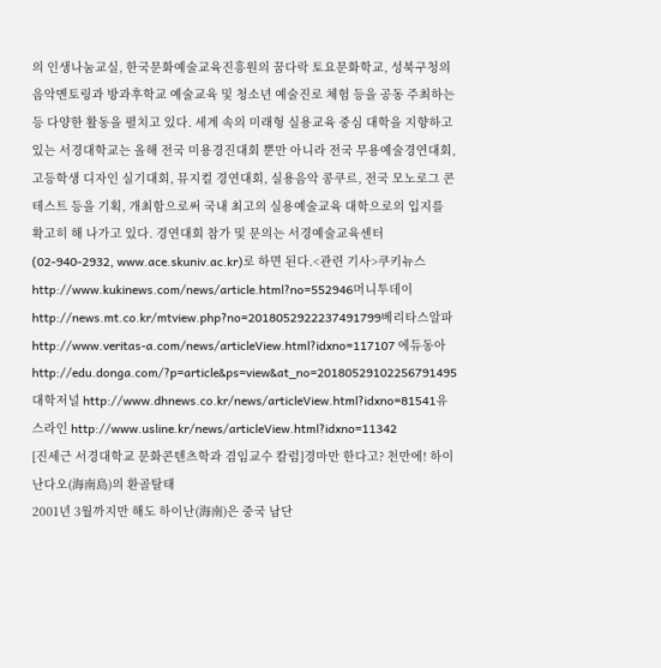의 인생나눔교실, 한국문화예술교육진흥원의 꿈다락 토요문화학교, 성북구청의 음악멘토링과 방과후학교 예술교육 및 청소년 예술진로 체험 등을 공동 주최하는 등 다양한 활동을 펼치고 있다. 세계 속의 미래형 실용교육 중심 대학을 지향하고 있는 서경대학교는 올해 전국 미용경진대회 뿐만 아니라 전국 무용예술경연대회, 고등학생 디자인 실기대회, 뮤지컬 경연대회, 실용음악 콩쿠르, 전국 모노로그 콘테스트 등을 기획, 개최함으로써 국내 최고의 실용예술교육 대학으로의 입지를 확고히 해 나가고 있다. 경연대회 참가 및 문의는 서경예술교육센터(02-940-2932, www.ace.skuniv.ac.kr)로 하면 된다.<관련 기사>쿠키뉴스 http://www.kukinews.com/news/article.html?no=552946머니투데이 http://news.mt.co.kr/mtview.php?no=2018052922237491799베리타스알파 http://www.veritas-a.com/news/articleView.html?idxno=117107 에듀동아 http://edu.donga.com/?p=article&ps=view&at_no=20180529102256791495대학저널 http://www.dhnews.co.kr/news/articleView.html?idxno=81541유스라인 http://www.usline.kr/news/articleView.html?idxno=11342
[진세근 서경대학교 문화콘텐츠학과 겸임교수 칼럼]경마만 한다고? 천만에! 하이난다오(海南島)의 환골탈태
2001년 3월까지만 해도 하이난(海南)은 중국 남단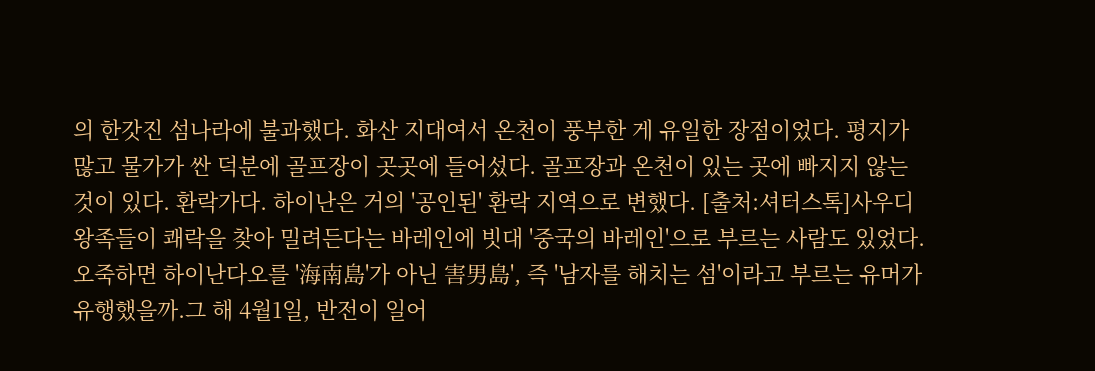의 한갓진 섬나라에 불과했다. 화산 지대여서 온천이 풍부한 게 유일한 장점이었다. 평지가 많고 물가가 싼 덕분에 골프장이 곳곳에 들어섰다. 골프장과 온천이 있는 곳에 빠지지 않는 것이 있다. 환락가다. 하이난은 거의 '공인된' 환락 지역으로 변했다. [출처:셔터스톡]사우디 왕족들이 쾌락을 찾아 밀려든다는 바레인에 빗대 '중국의 바레인'으로 부르는 사람도 있었다. 오죽하면 하이난다오를 '海南島'가 아닌 害男島', 즉 '남자를 해치는 섬'이라고 부르는 유머가 유행했을까.그 해 4월1일, 반전이 일어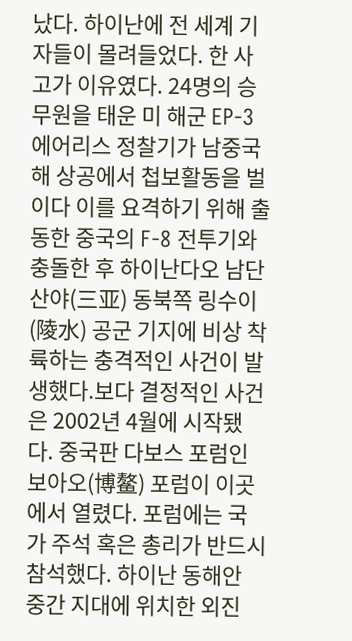났다. 하이난에 전 세계 기자들이 몰려들었다. 한 사고가 이유였다. 24명의 승무원을 태운 미 해군 EP-3 에어리스 정찰기가 남중국해 상공에서 첩보활동을 벌이다 이를 요격하기 위해 출동한 중국의 F-8 전투기와 충돌한 후 하이난다오 남단 산야(三亚) 동북쪽 링수이(陵水) 공군 기지에 비상 착륙하는 충격적인 사건이 발생했다.보다 결정적인 사건은 2002년 4월에 시작됐다. 중국판 다보스 포럼인 보아오(博鳌) 포럼이 이곳에서 열렸다. 포럼에는 국가 주석 혹은 총리가 반드시 참석했다. 하이난 동해안 중간 지대에 위치한 외진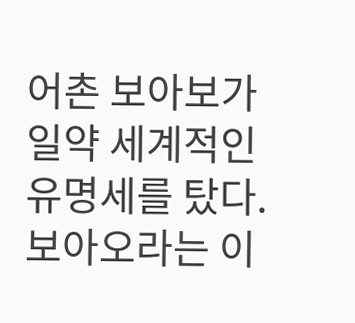어촌 보아보가 일약 세계적인 유명세를 탔다. 보아오라는 이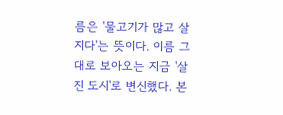름은 '물고기가 많고 살지다'는 뜻이다. 이름 그대로 보아오는 지금 '살진 도시'로 변신했다. 본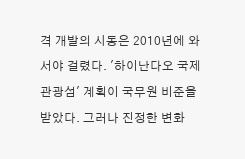격 개발의 시동은 2010년에 와서야 걸렸다. '하이난다오 국제관광섬' 계획이 국무원 비준을 받았다. 그러나 진정한 변화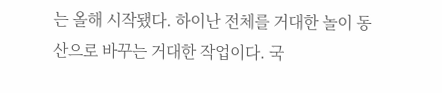는 올해 시작됐다. 하이난 전체를 거대한 놀이 동산으로 바꾸는 거대한 작업이다. 국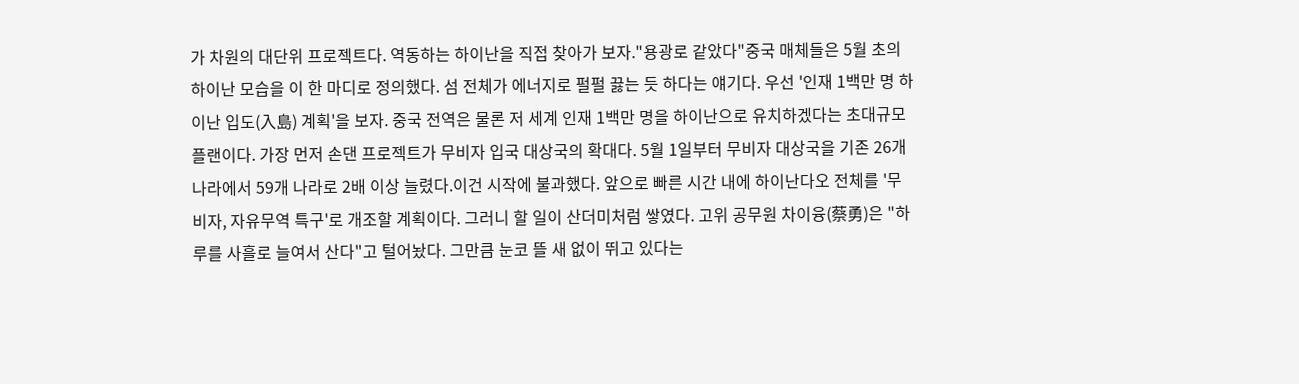가 차원의 대단위 프로젝트다. 역동하는 하이난을 직접 찾아가 보자."용광로 같았다"중국 매체들은 5월 초의 하이난 모습을 이 한 마디로 정의했다. 섬 전체가 에너지로 펄펄 끓는 듯 하다는 얘기다. 우선 '인재 1백만 명 하이난 입도(入島) 계획'을 보자. 중국 전역은 물론 저 세계 인재 1백만 명을 하이난으로 유치하겠다는 초대규모 플랜이다. 가장 먼저 손댄 프로젝트가 무비자 입국 대상국의 확대다. 5월 1일부터 무비자 대상국을 기존 26개 나라에서 59개 나라로 2배 이상 늘렸다.이건 시작에 불과했다. 앞으로 빠른 시간 내에 하이난다오 전체를 '무비자, 자유무역 특구'로 개조할 계획이다. 그러니 할 일이 산더미처럼 쌓였다. 고위 공무원 차이융(蔡勇)은 "하루를 사흘로 늘여서 산다"고 털어놨다. 그만큼 눈코 뜰 새 없이 뛰고 있다는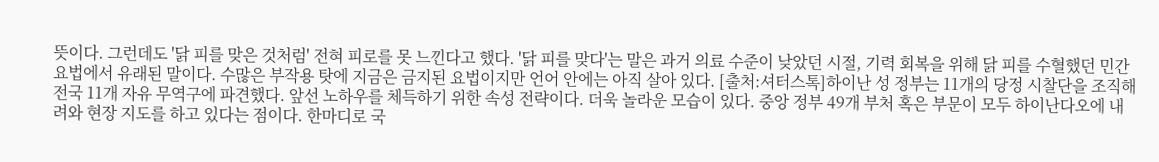뜻이다. 그런데도 '닭 피를 맞은 것처럼' 전혀 피로를 못 느낀다고 했다. '닭 피를 맞다'는 말은 과거 의료 수준이 낮았던 시절, 기력 회복을 위해 닭 피를 수혈했던 민간 요법에서 유래된 말이다. 수많은 부작용 탓에 지금은 금지된 요법이지만 언어 안에는 아직 살아 있다. [출처:셔터스톡]하이난 성 정부는 11개의 당정 시찰단을 조직해 전국 11개 자유 무역구에 파견했다. 앞선 노하우를 체득하기 위한 속성 전략이다. 더욱 놀라운 모습이 있다. 중앙 정부 49개 부처 혹은 부문이 모두 하이난다오에 내려와 현장 지도를 하고 있다는 점이다. 한마디로 국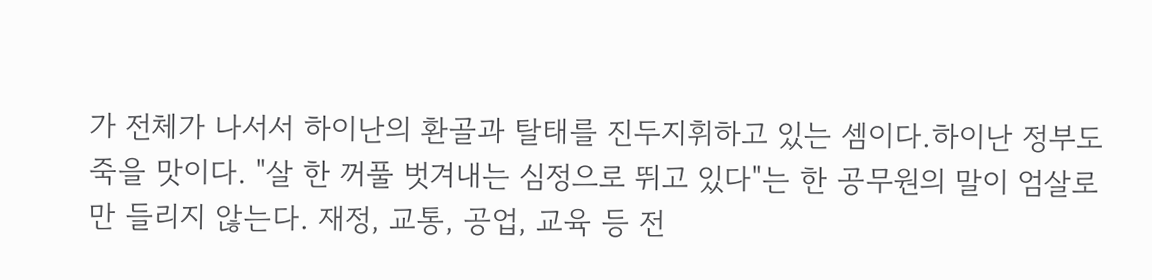가 전체가 나서서 하이난의 환골과 탈태를 진두지휘하고 있는 셈이다.하이난 정부도 죽을 맛이다. "살 한 꺼풀 벗겨내는 심정으로 뛰고 있다"는 한 공무원의 말이 엄살로만 들리지 않는다. 재정, 교통, 공업, 교육 등 전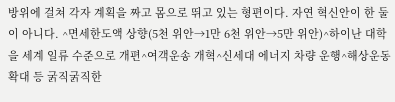방위에 걸쳐 각자 계획을 짜고 몸으로 뛰고 있는 형편이다. 자연 혁신안이 한 둘이 아니다. ^면세한도액 상향(5천 위안→1만 6천 위안→5만 위안)^하이난 대학을 세계 일류 수준으로 개편^여객운송 개혁^신세대 에너지 차량 운행^해상운동 확대 등 굵직굵직한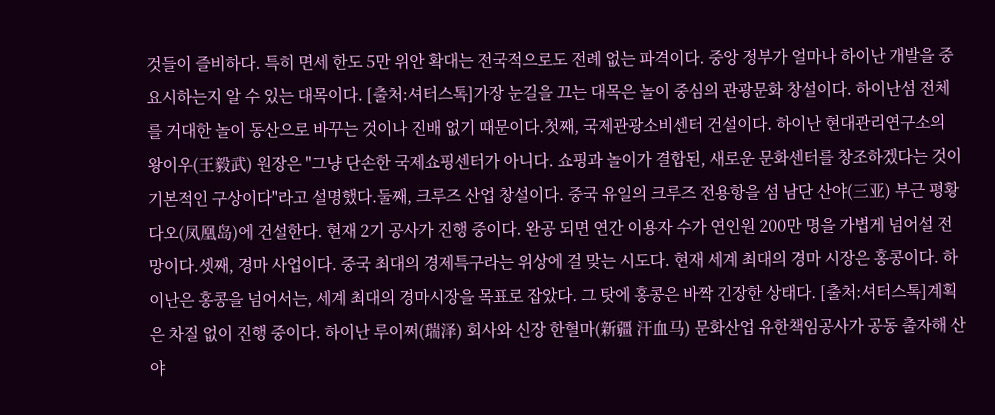것들이 즐비하다. 특히 면세 한도 5만 위안 확대는 전국적으로도 전례 없는 파격이다. 중앙 정부가 얼마나 하이난 개발을 중요시하는지 알 수 있는 대목이다. [출처:셔터스톡]가장 눈길을 끄는 대목은 놀이 중심의 관광문화 창설이다. 하이난섬 전체를 거대한 놀이 동산으로 바꾸는 것이나 진배 없기 때문이다.첫째, 국제관광소비센터 건설이다. 하이난 현대관리연구소의 왕이우(王毅武) 원장은 "그냥 단손한 국제쇼핑센터가 아니다. 쇼핑과 놀이가 결합된, 새로운 문화센터를 창조하겠다는 것이 기본적인 구상이다"라고 설명했다.둘째, 크루즈 산업 창설이다. 중국 유일의 크루즈 전용항을 섬 남단 산야(三亚) 부근 평황다오(凤凰岛)에 건설한다. 현재 2기 공사가 진행 중이다. 완공 되면 연간 이용자 수가 연인원 200만 명을 가볍게 넘어설 전망이다.셋째, 경마 사업이다. 중국 최대의 경제특구라는 위상에 걸 맞는 시도다. 현재 세계 최대의 경마 시장은 홍콩이다. 하이난은 홍콩을 넘어서는, 세계 최대의 경마시장을 목표로 잡았다. 그 탓에 홍콩은 바짝 긴장한 상태다. [출처:셔터스톡]계획은 차질 없이 진행 중이다. 하이난 루이쩌(瑞泽) 회사와 신장 한혈마(新疆 汗血马) 문화산업 유한책임공사가 공동 출자해 산야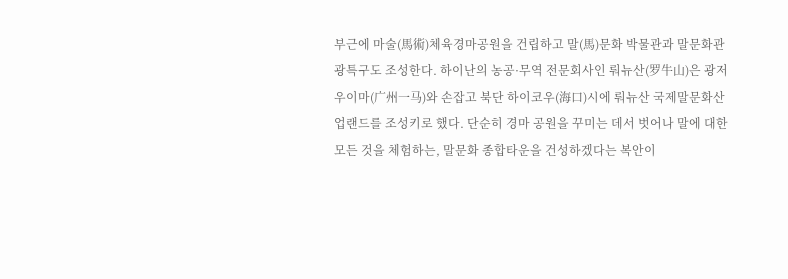부근에 마술(馬術)체육경마공원을 건립하고 말(馬)문화 박물관과 말문화관광특구도 조성한다. 하이난의 농공·무역 전문회사인 뤄뉴산(罗牛山)은 광저우이마(广州一马)와 손잡고 북단 하이코우(海口)시에 뤄뉴산 국제말문화산업랜드를 조성키로 했다. 단순히 경마 공원을 꾸미는 데서 벗어나 말에 대한 모든 것을 체험하는, 말문화 종합타운을 건성하겠다는 복안이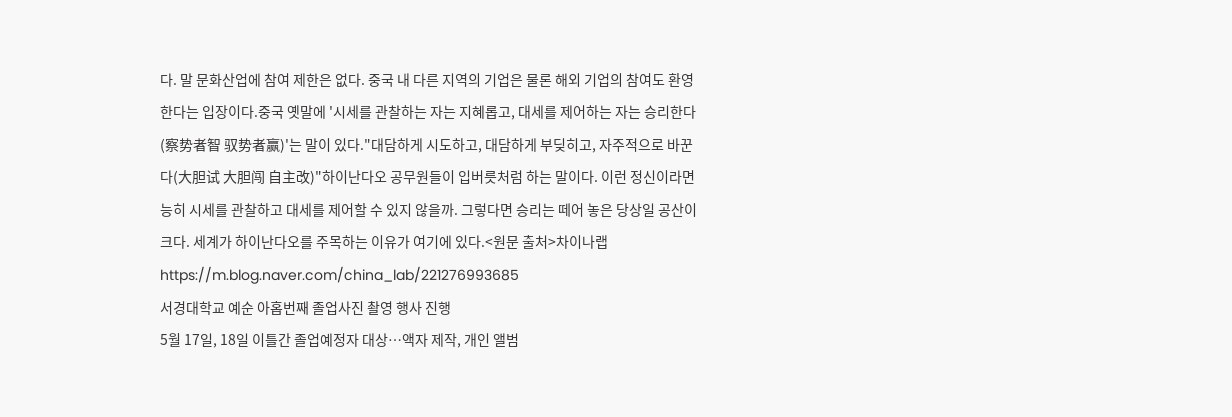다. 말 문화산업에 참여 제한은 없다. 중국 내 다른 지역의 기업은 물론 해외 기업의 참여도 환영한다는 입장이다.중국 옛말에 '시세를 관찰하는 자는 지혜롭고, 대세를 제어하는 자는 승리한다(察势者智 驭势者赢)'는 말이 있다."대담하게 시도하고, 대담하게 부딪히고, 자주적으로 바꾼다(大胆试 大胆闯 自主改)"하이난다오 공무원들이 입버릇처럼 하는 말이다. 이런 정신이라면 능히 시세를 관찰하고 대세를 제어할 수 있지 않을까. 그렇다면 승리는 떼어 놓은 당상일 공산이 크다. 세계가 하이난다오를 주목하는 이유가 여기에 있다.<원문 출처>차이나랩 https://m.blog.naver.com/china_lab/221276993685
서경대학교 예순 아홉번째 졸업사진 촬영 행사 진행
5월 17일, 18일 이틀간 졸업예정자 대상…액자 제작, 개인 앨범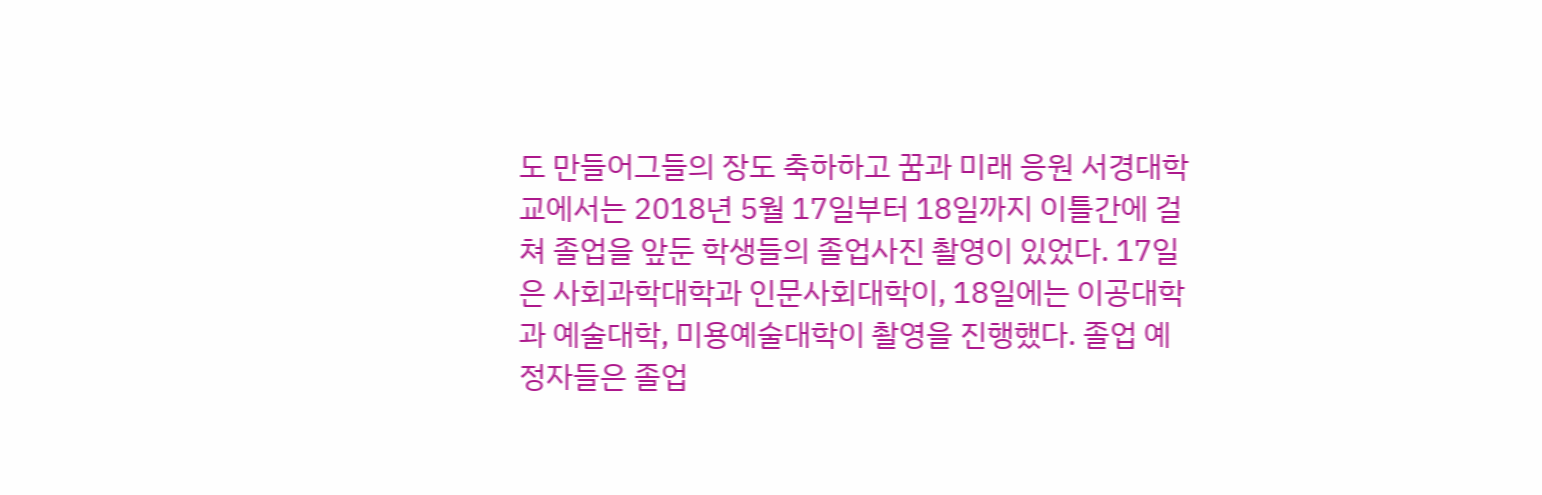도 만들어그들의 장도 축하하고 꿈과 미래 응원 서경대학교에서는 2018년 5월 17일부터 18일까지 이틀간에 걸쳐 졸업을 앞둔 학생들의 졸업사진 촬영이 있었다. 17일은 사회과학대학과 인문사회대학이, 18일에는 이공대학과 예술대학, 미용예술대학이 촬영을 진행했다. 졸업 예정자들은 졸업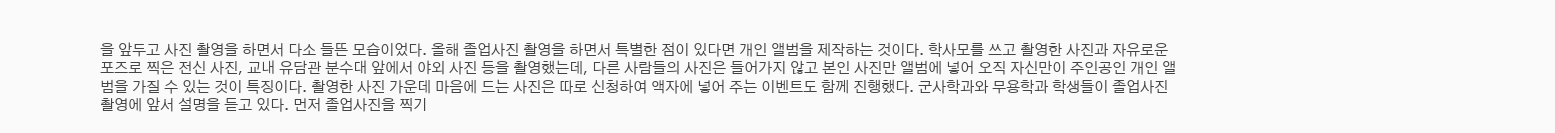을 앞두고 사진 촬영을 하면서 다소 들뜬 모습이었다. 올해 졸업사진 촬영을 하면서 특별한 점이 있다면 개인 앨범을 제작하는 것이다. 학사모를 쓰고 촬영한 사진과 자유로운 포즈로 찍은 전신 사진, 교내 유담관 분수대 앞에서 야외 사진 등을 촬영했는데, 다른 사람들의 사진은 들어가지 않고 본인 사진만 앨범에 넣어 오직 자신만이 주인공인 개인 앨범을 가질 수 있는 것이 특징이다. 촬영한 사진 가운데 마음에 드는 사진은 따로 신청하여 액자에 넣어 주는 이벤트도 함께 진행했다. 군사학과와 무용학과 학생들이 졸업사진 촬영에 앞서 설명을 듣고 있다. 먼저 졸업사진을 찍기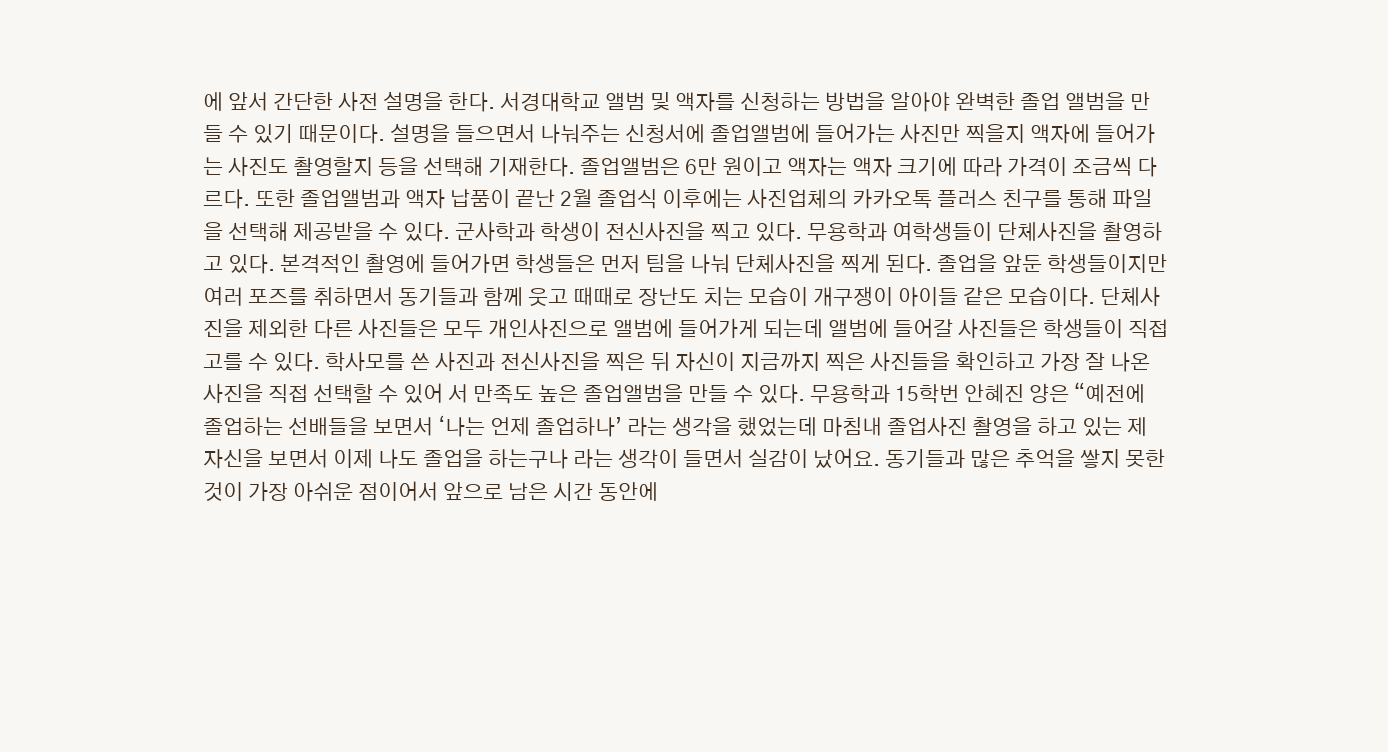에 앞서 간단한 사전 설명을 한다. 서경대학교 앨범 및 액자를 신청하는 방법을 알아야 완벽한 졸업 앨범을 만들 수 있기 때문이다. 설명을 들으면서 나눠주는 신청서에 졸업앨범에 들어가는 사진만 찍을지 액자에 들어가는 사진도 촬영할지 등을 선택해 기재한다. 졸업앨범은 6만 원이고 액자는 액자 크기에 따라 가격이 조금씩 다르다. 또한 졸업앨범과 액자 납품이 끝난 2월 졸업식 이후에는 사진업체의 카카오톡 플러스 친구를 통해 파일을 선택해 제공받을 수 있다. 군사학과 학생이 전신사진을 찍고 있다. 무용학과 여학생들이 단체사진을 촬영하고 있다. 본격적인 촬영에 들어가면 학생들은 먼저 팀을 나눠 단체사진을 찍게 된다. 졸업을 앞둔 학생들이지만 여러 포즈를 취하면서 동기들과 함께 웃고 때때로 장난도 치는 모습이 개구쟁이 아이들 같은 모습이다. 단체사진을 제외한 다른 사진들은 모두 개인사진으로 앨범에 들어가게 되는데 앨범에 들어갈 사진들은 학생들이 직접 고를 수 있다. 학사모를 쓴 사진과 전신사진을 찍은 뒤 자신이 지금까지 찍은 사진들을 확인하고 가장 잘 나온 사진을 직접 선택할 수 있어 서 만족도 높은 졸업앨범을 만들 수 있다. 무용학과 15학번 안혜진 양은 “예전에 졸업하는 선배들을 보면서 ‘나는 언제 졸업하나’ 라는 생각을 했었는데 마침내 졸업사진 촬영을 하고 있는 제 자신을 보면서 이제 나도 졸업을 하는구나 라는 생각이 들면서 실감이 났어요. 동기들과 많은 추억을 쌓지 못한 것이 가장 아쉬운 점이어서 앞으로 남은 시간 동안에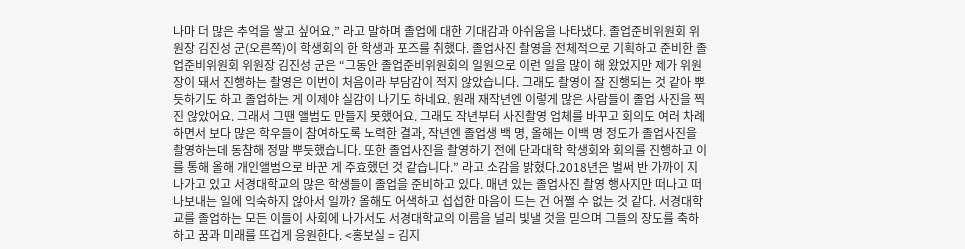나마 더 많은 추억을 쌓고 싶어요.” 라고 말하며 졸업에 대한 기대감과 아쉬움을 나타냈다. 졸업준비위원회 위원장 김진성 군(오른쪽)이 학생회의 한 학생과 포즈를 취했다. 졸업사진 촬영을 전체적으로 기획하고 준비한 졸업준비위원회 위원장 김진성 군은 “그동안 졸업준비위원회의 일원으로 이런 일을 많이 해 왔었지만 제가 위원장이 돼서 진행하는 촬영은 이번이 처음이라 부담감이 적지 않았습니다. 그래도 촬영이 잘 진행되는 것 같아 뿌듯하기도 하고 졸업하는 게 이제야 실감이 나기도 하네요. 원래 재작년엔 이렇게 많은 사람들이 졸업 사진을 찍진 않았어요. 그래서 그땐 앨범도 만들지 못했어요. 그래도 작년부터 사진촬영 업체를 바꾸고 회의도 여러 차례 하면서 보다 많은 학우들이 참여하도록 노력한 결과, 작년엔 졸업생 백 명, 올해는 이백 명 정도가 졸업사진을 촬영하는데 동참해 정말 뿌듯했습니다. 또한 졸업사진을 촬영하기 전에 단과대학 학생회와 회의를 진행하고 이를 통해 올해 개인앨범으로 바꾼 게 주효했던 것 같습니다.” 라고 소감을 밝혔다.2018년은 벌써 반 가까이 지나가고 있고 서경대학교의 많은 학생들이 졸업을 준비하고 있다. 매년 있는 졸업사진 촬영 행사지만 떠나고 떠나보내는 일에 익숙하지 않아서 일까? 올해도 어색하고 섭섭한 마음이 드는 건 어쩔 수 없는 것 같다. 서경대학교를 졸업하는 모든 이들이 사회에 나가서도 서경대학교의 이름을 널리 빛낼 것을 믿으며 그들의 장도를 축하하고 꿈과 미래를 뜨겁게 응원한다. <홍보실 = 김지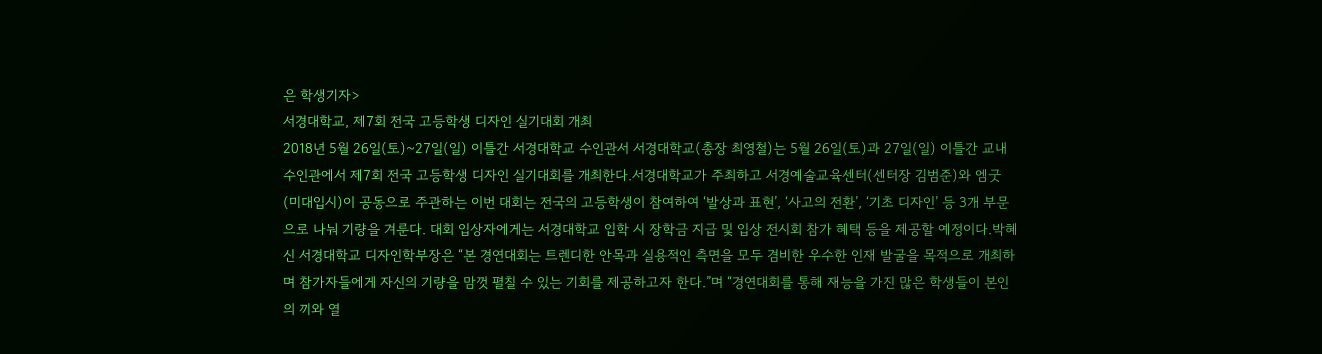은 학생기자>
서경대학교, 제7회 전국 고등학생 디자인 실기대회 개최
2018년 5월 26일(토)~27일(일) 이틀간 서경대학교 수인관서 서경대학교(총장 최영철)는 5월 26일(토)과 27일(일) 이틀간 교내 수인관에서 제7회 전국 고등학생 디자인 실기대회를 개최한다.서경대학교가 주최하고 서경예술교육센터(센터장 김범준)와 엠굿(미대입시)이 공동으로 주관하는 이번 대회는 전국의 고등학생이 참여하여 ‘발상과 표현’, ‘사고의 전환’, ‘기초 디자인’ 등 3개 부문으로 나눠 기량을 겨룬다. 대회 입상자에게는 서경대학교 입학 시 장학금 지급 및 입상 전시회 참가 혜택 등을 제공할 예정이다.박혜신 서경대학교 디자인학부장은 “본 경연대회는 트렌디한 안목과 실용적인 측면을 모두 겸비한 우수한 인재 발굴을 목적으로 개최하며 참가자들에게 자신의 기량을 맘껏 펼칠 수 있는 기회를 제공하고자 한다.”며 “경연대회를 통해 재능을 가진 많은 학생들이 본인의 끼와 열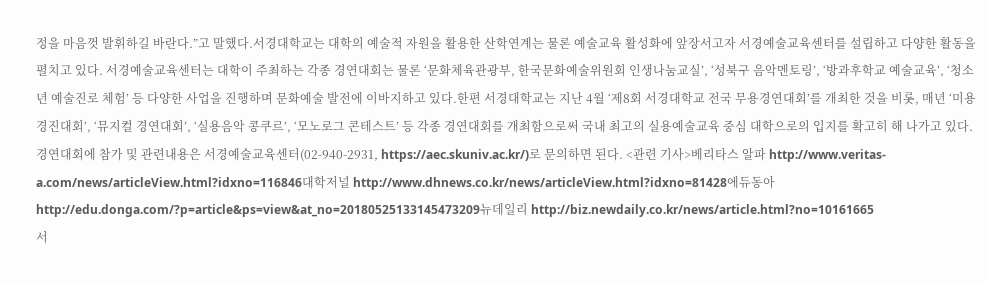정을 마음껏 발휘하길 바란다.”고 말했다.서경대학교는 대학의 예술적 자원을 활용한 산학연계는 물론 예술교육 활성화에 앞장서고자 서경예술교육센터를 설립하고 다양한 활동을 펼치고 있다. 서경예술교육센터는 대학이 주최하는 각종 경연대회는 물론 ‘문화체육관광부, 한국문화예술위원회 인생나눔교실’, ‘성북구 음악멘토링’, ‘방과후학교 예술교육’, ‘청소년 예술진로 체험’ 등 다양한 사업을 진행하며 문화예술 발전에 이바지하고 있다.한편 서경대학교는 지난 4월 ‘제8회 서경대학교 전국 무용경연대회’를 개최한 것을 비롯, 매년 ‘미용 경진대회’, ‘뮤지컬 경연대회’, ‘실용음악 콩쿠르’, ‘모노로그 콘테스트’ 등 각종 경연대회를 개최함으로써 국내 최고의 실용예술교육 중심 대학으로의 입지를 확고히 해 나가고 있다. 경연대회에 참가 및 관련내용은 서경예술교육센터(02-940-2931, https://aec.skuniv.ac.kr/)로 문의하면 된다. <관련 기사>베리타스 알파 http://www.veritas-a.com/news/articleView.html?idxno=116846대학저널 http://www.dhnews.co.kr/news/articleView.html?idxno=81428에듀동아 http://edu.donga.com/?p=article&ps=view&at_no=20180525133145473209뉴데일리 http://biz.newdaily.co.kr/news/article.html?no=10161665
서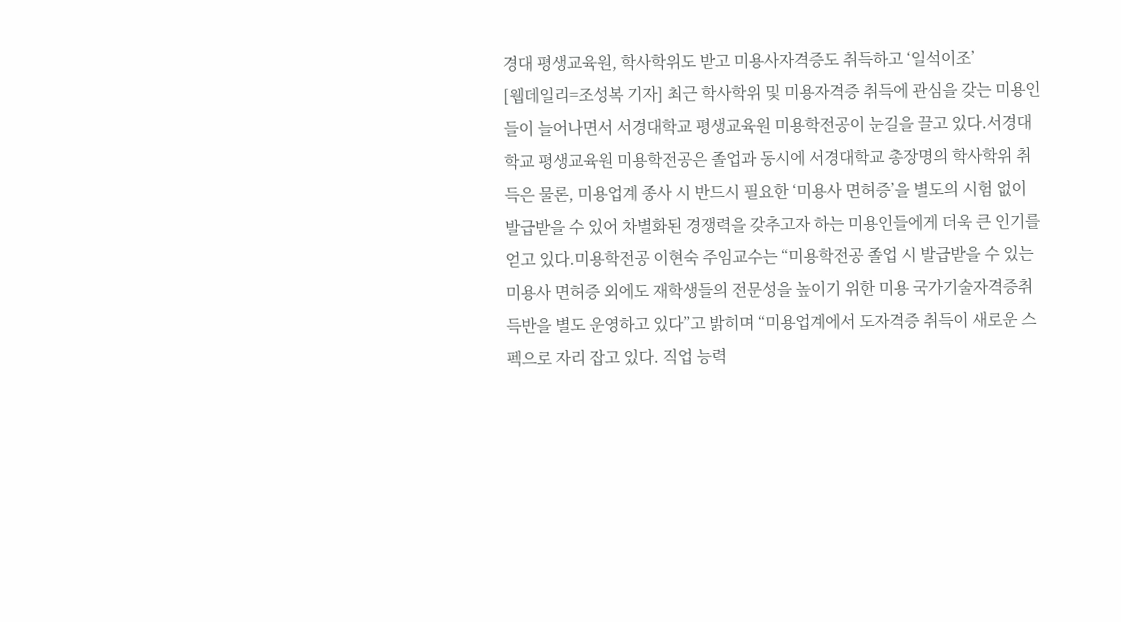경대 평생교육원, 학사학위도 받고 미용사자격증도 취득하고 ‘일석이조’
[웹데일리=조성복 기자] 최근 학사학위 및 미용자격증 취득에 관심을 갖는 미용인들이 늘어나면서 서경대학교 평생교육원 미용학전공이 눈길을 끌고 있다.서경대학교 평생교육원 미용학전공은 졸업과 동시에 서경대학교 총장명의 학사학위 취득은 물론, 미용업계 종사 시 반드시 필요한 ‘미용사 면허증’을 별도의 시험 없이 발급받을 수 있어 차별화된 경쟁력을 갖추고자 하는 미용인들에게 더욱 큰 인기를 얻고 있다.미용학전공 이현숙 주임교수는 “미용학전공 졸업 시 발급받을 수 있는 미용사 면허증 외에도 재학생들의 전문성을 높이기 위한 미용 국가기술자격증취득반을 별도 운영하고 있다”고 밝히며 “미용업계에서 도자격증 취득이 새로운 스펙으로 자리 잡고 있다. 직업 능력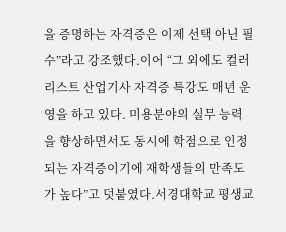을 증명하는 자격증은 이제 선택 아닌 필수”라고 강조했다.이어 “그 외에도 컬러리스트 산업기사 자격증 특강도 매년 운영을 하고 있다. 미용분야의 실무 능력을 향상하면서도 동시에 학점으로 인정되는 자격증이기에 재학생들의 만족도가 높다”고 덧붙였다.서경대학교 평생교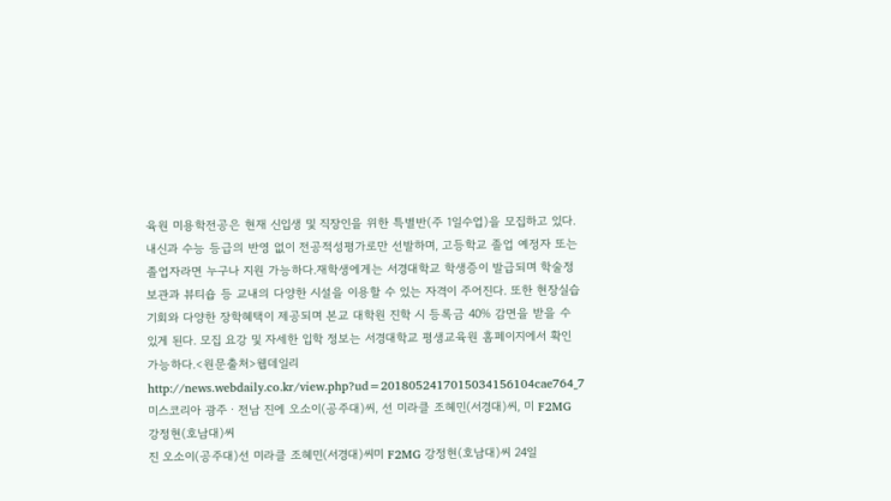육원 미용학전공은 현재 신입생 및 직장인을 위한 특별반(주 1일수업)을 모집하고 있다. 내신과 수능 등급의 반영 없이 전공적성평가로만 선발하며, 고등학교 졸업 예정자 또는 졸업자라면 누구나 지원 가능하다.재학생에게는 서경대학교 학생증이 발급되며 학술정보관과 뷰티숍 등 교내의 다양한 시설을 이용할 수 있는 자격이 주어진다. 또한 현장실습 기회와 다양한 장학혜택이 제공되며 본교 대학원 진학 시 등록금 40% 감면을 받을 수 있게 된다. 모집 요강 및 자세한 입학 정보는 서경대학교 평생교육원 홈페이지에서 확인 가능하다.<원문출처>웹데일리 http://news.webdaily.co.kr/view.php?ud=2018052417015034156104cae764_7
미스코리아 광주ㆍ전남 진에 오소이(공주대)씨, 선 미라클 조혜민(서경대)씨, 미 F2MG 강정현(호남대)씨
진 오소이(공주대)선 미라클 조혜민(서경대)씨미 F2MG 강정현(호남대)씨 24일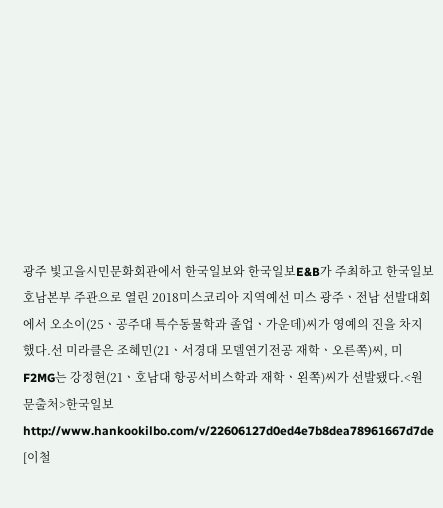광주 빛고을시민문화회관에서 한국일보와 한국일보E&B가 주최하고 한국일보 호남본부 주관으로 열린 2018미스코리아 지역예선 미스 광주ㆍ전남 선발대회에서 오소이(25ㆍ공주대 특수동물학과 졸업ㆍ가운데)씨가 영예의 진을 차지했다.선 미라클은 조혜민(21ㆍ서경대 모델연기전공 재학ㆍ오른쪽)씨, 미 F2MG는 강정현(21ㆍ호남대 항공서비스학과 재학ㆍ왼쪽)씨가 선발됐다.<원문출처>한국일보 http://www.hankookilbo.com/v/22606127d0ed4e7b8dea78961667d7de
[이철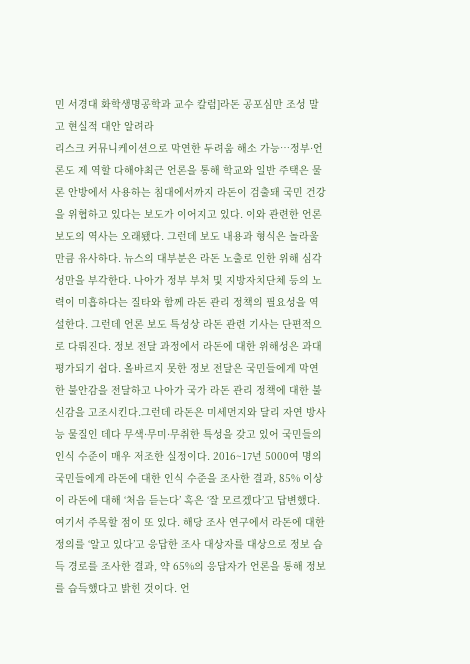민 서경대 화학생명공학과 교수 칼럼]라돈 공포심만 조성 말고 현실적 대안 알려라
리스크 커뮤니케이션으로 막연한 두려움 해소 가능…정부·언론도 제 역할 다해야최근 언론을 통해 학교와 일반 주택은 물론 안방에서 사용하는 침대에서까지 라돈이 검출돼 국민 건강을 위협하고 있다는 보도가 이어지고 있다. 이와 관련한 언론 보도의 역사는 오래됐다. 그런데 보도 내용과 형식은 놀라울 만큼 유사하다. 뉴스의 대부분은 라돈 노출로 인한 위해 심각성만을 부각한다. 나아가 정부 부처 및 지방자치단체 등의 노력이 미흡하다는 질타와 함께 라돈 관리 정책의 필요성을 역설한다. 그런데 언론 보도 특성상 라돈 관련 기사는 단편적으로 다뤄진다. 정보 전달 과정에서 라돈에 대한 위해성은 과대평가되기 쉽다. 올바르지 못한 정보 전달은 국민들에게 막연한 불안감을 전달하고 나아가 국가 라돈 관리 정책에 대한 불신감을 고조시킨다.그런데 라돈은 미세먼지와 달리 자연 방사능 물질인 데다 무색·무미·무취한 특성을 갖고 있어 국민들의 인식 수준이 매우 저조한 실정이다. 2016~17년 5000여 명의 국민들에게 라돈에 대한 인식 수준을 조사한 결과, 85% 이상이 라돈에 대해 ‘처음 듣는다’ 혹은 ‘잘 모르겠다’고 답변했다. 여기서 주목할 점이 또 있다. 해당 조사 연구에서 라돈에 대한 정의를 ‘알고 있다’고 응답한 조사 대상자를 대상으로 정보 습득 경로를 조사한 결과, 약 65%의 응답자가 언론을 통해 정보를 습득했다고 밝힌 것이다. 언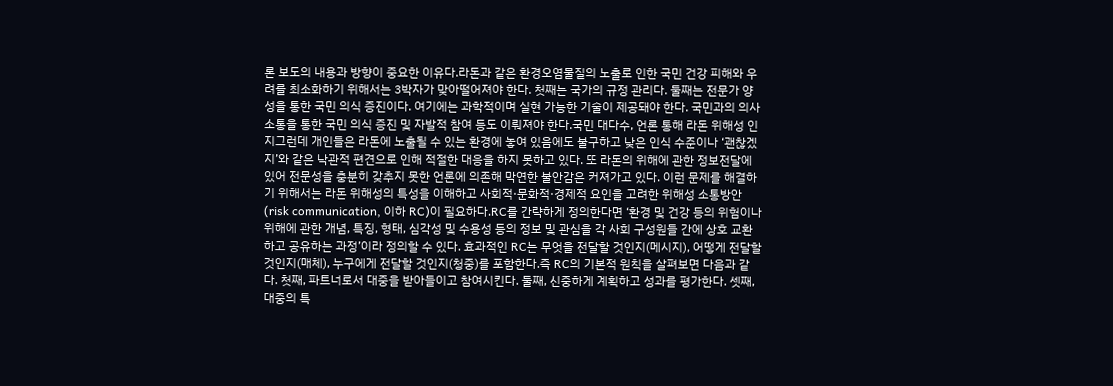론 보도의 내용과 방향이 중요한 이유다.라돈과 같은 환경오염물질의 노출로 인한 국민 건강 피해와 우려를 최소화하기 위해서는 3박자가 맞아떨어져야 한다. 첫째는 국가의 규정 관리다. 둘째는 전문가 양성을 통한 국민 의식 증진이다. 여기에는 과학적이며 실현 가능한 기술이 제공돼야 한다. 국민과의 의사소통을 통한 국민 의식 증진 및 자발적 참여 등도 이뤄져야 한다.국민 대다수, 언론 통해 라돈 위해성 인지그런데 개인들은 라돈에 노출될 수 있는 환경에 놓여 있음에도 불구하고 낮은 인식 수준이나 ‘괜찮겠지’와 같은 낙관적 편견으로 인해 적절한 대응을 하지 못하고 있다. 또 라돈의 위해에 관한 정보전달에 있어 전문성을 충분히 갖추지 못한 언론에 의존해 막연한 불안감은 커져가고 있다. 이런 문제를 해결하기 위해서는 라돈 위해성의 특성을 이해하고 사회적·문화적·경제적 요인을 고려한 위해성 소통방안(risk communication, 이하 RC)이 필요하다.RC를 간략하게 정의한다면 ‘환경 및 건강 등의 위험이나 위해에 관한 개념, 특징, 형태, 심각성 및 수용성 등의 정보 및 관심을 각 사회 구성원들 간에 상호 교환하고 공유하는 과정’이라 정의할 수 있다. 효과적인 RC는 무엇을 전달할 것인지(메시지), 어떻게 전달할 것인지(매체), 누구에게 전달할 것인지(청중)를 포함한다.즉 RC의 기본적 원칙을 살펴보면 다음과 같다. 첫째, 파트너로서 대중을 받아들이고 참여시킨다. 둘째, 신중하게 계획하고 성과를 평가한다. 셋째, 대중의 특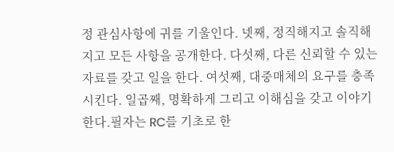정 관심사항에 귀를 기울인다. 넷째, 정직해지고 솔직해지고 모든 사항을 공개한다. 다섯째, 다른 신뢰할 수 있는 자료를 갖고 일을 한다. 여섯째, 대중매체의 요구를 충족시킨다. 일곱째, 명확하게 그리고 이해심을 갖고 이야기한다.필자는 RC를 기초로 한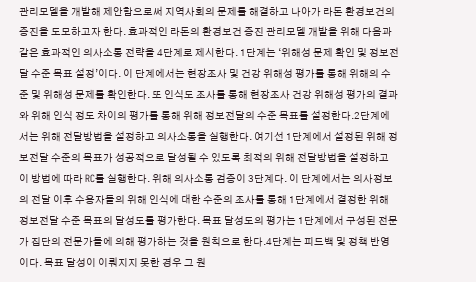관리모델을 개발해 제안함으로써 지역사회의 문제를 해결하고 나아가 라돈 환경보건의 증진을 도모하고자 한다. 효과적인 라돈의 환경보건 증진 관리모델 개발을 위해 다음과 같은 효과적인 의사소통 전략을 4단계로 제시한다. 1단계는 ‘위해성 문제 확인 및 정보전달 수준 목표 설정’이다. 이 단계에서는 현장조사 및 건강 위해성 평가를 통해 위해의 수준 및 위해성 문제를 확인한다. 또 인식도 조사를 통해 현장조사 건강 위해성 평가의 결과와 위해 인식 정도 차이의 평가를 통해 위해 정보전달의 수준 목표를 설정한다.2단계에서는 위해 전달방법을 설정하고 의사소통을 실행한다. 여기선 1단계에서 설정된 위해 정보전달 수준의 목표가 성공적으로 달성될 수 있도록 최적의 위해 전달방법을 설정하고 이 방법에 따라 RC를 실행한다. 위해 의사소통 검증이 3단계다. 이 단계에서는 의사정보의 전달 이후 수용자들의 위해 인식에 대한 수준의 조사를 통해 1단계에서 결정한 위해 정보전달 수준 목표의 달성도를 평가한다. 목표 달성도의 평가는 1단계에서 구성된 전문가 집단의 전문가들에 의해 평가하는 것을 원칙으로 한다.4단계는 피드백 및 정책 반영이다. 목표 달성이 이뤄지지 못한 경우 그 원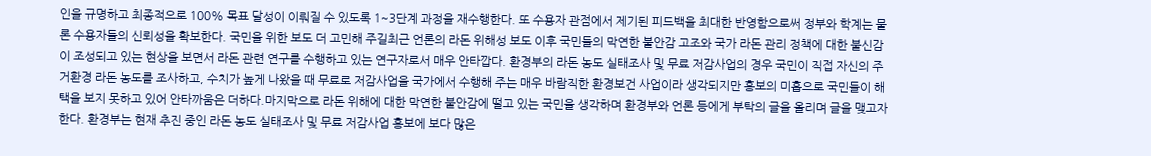인을 규명하고 최종적으로 100% 목표 달성이 이뤄질 수 있도록 1~3단계 과정을 재수행한다. 또 수용자 관점에서 제기된 피드백을 최대한 반영함으로써 정부와 학계는 물론 수용자들의 신뢰성을 확보한다. 국민을 위한 보도 더 고민해 주길최근 언론의 라돈 위해성 보도 이후 국민들의 막연한 불안감 고조와 국가 라돈 관리 정책에 대한 불신감이 조성되고 있는 현상을 보면서 라돈 관련 연구를 수행하고 있는 연구자로서 매우 안타깝다. 환경부의 라돈 농도 실태조사 및 무료 저감사업의 경우 국민이 직접 자신의 주거환경 라돈 농도를 조사하고, 수치가 높게 나왔을 때 무료로 저감사업을 국가에서 수행해 주는 매우 바람직한 환경보건 사업이라 생각되지만 홍보의 미흡으로 국민들이 해택을 보지 못하고 있어 안타까움은 더하다.마지막으로 라돈 위해에 대한 막연한 불안감에 떨고 있는 국민을 생각하며 환경부와 언론 등에게 부탁의 글을 올리며 글을 맺고자 한다. 환경부는 현재 추진 중인 라돈 농도 실태조사 및 무료 저감사업 홍보에 보다 많은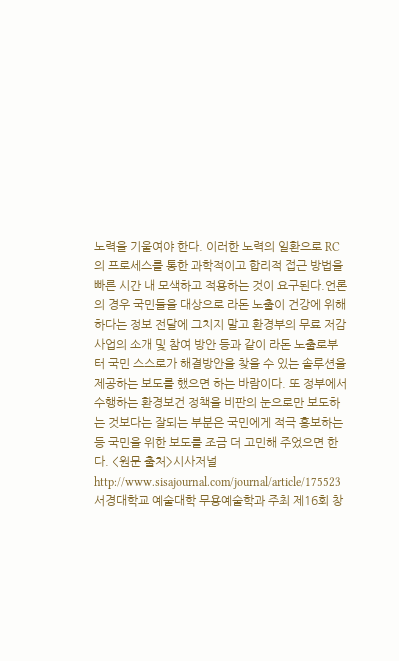노력을 기울여야 한다. 이러한 노력의 일환으로 RC의 프로세스를 통한 과학적이고 합리적 접근 방법을 빠른 시간 내 모색하고 적용하는 것이 요구된다.언론의 경우 국민들을 대상으로 라돈 노출이 건강에 위해하다는 정보 전달에 그치지 말고 환경부의 무료 저감사업의 소개 및 참여 방안 등과 같이 라돈 노출로부터 국민 스스로가 해결방안을 찾을 수 있는 솔루션을 제공하는 보도를 했으면 하는 바람이다. 또 정부에서 수행하는 환경보건 정책을 비판의 눈으로만 보도하는 것보다는 잘되는 부분은 국민에게 적극 홍보하는 등 국민을 위한 보도를 조금 더 고민해 주었으면 한다. <원문 출처>시사저널 http://www.sisajournal.com/journal/article/175523
서경대학교 예술대학 무용예술학과 주최 제16회 창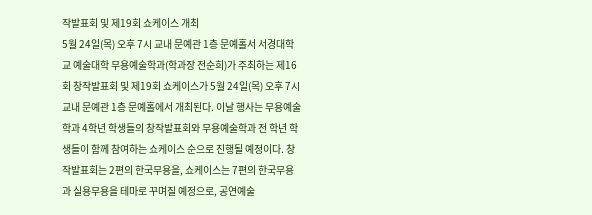작발표회 및 제19회 쇼케이스 개최
5월 24일(목) 오후 7시 교내 문예관 1층 문예홀서 서경대학교 예술대학 무용예술학과(학과장 전순희)가 주최하는 제16회 창작발표회 및 제19회 쇼케이스가 5월 24일(목) 오후 7시 교내 문예관 1층 문예홀에서 개최된다. 이날 행사는 무용예술학과 4학년 학생들의 창작발표회와 무용예술학과 전 학년 학생들이 함께 참여하는 쇼케이스 순으로 진행될 예정이다. 창작발표회는 2편의 한국무용을, 쇼케이스는 7편의 한국무용과 실용무용을 테마로 꾸며질 예정으로, 공연예술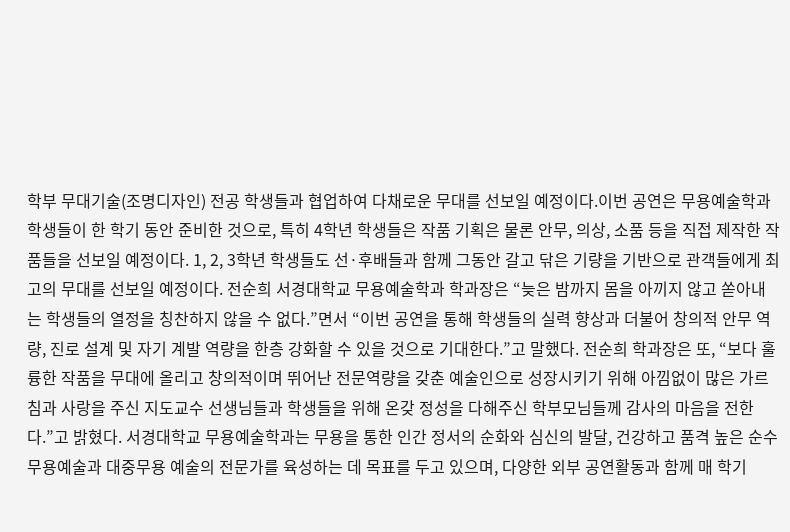학부 무대기술(조명디자인) 전공 학생들과 협업하여 다채로운 무대를 선보일 예정이다.이번 공연은 무용예술학과 학생들이 한 학기 동안 준비한 것으로, 특히 4학년 학생들은 작품 기획은 물론 안무, 의상, 소품 등을 직접 제작한 작품들을 선보일 예정이다. 1, 2, 3학년 학생들도 선·후배들과 함께 그동안 갈고 닦은 기량을 기반으로 관객들에게 최고의 무대를 선보일 예정이다. 전순희 서경대학교 무용예술학과 학과장은 “늦은 밤까지 몸을 아끼지 않고 쏟아내는 학생들의 열정을 칭찬하지 않을 수 없다.”면서 “이번 공연을 통해 학생들의 실력 향상과 더불어 창의적 안무 역량, 진로 설계 및 자기 계발 역량을 한층 강화할 수 있을 것으로 기대한다.”고 말했다. 전순희 학과장은 또, “보다 훌륭한 작품을 무대에 올리고 창의적이며 뛰어난 전문역량을 갖춘 예술인으로 성장시키기 위해 아낌없이 많은 가르침과 사랑을 주신 지도교수 선생님들과 학생들을 위해 온갖 정성을 다해주신 학부모님들께 감사의 마음을 전한다.”고 밝혔다. 서경대학교 무용예술학과는 무용을 통한 인간 정서의 순화와 심신의 발달, 건강하고 품격 높은 순수 무용예술과 대중무용 예술의 전문가를 육성하는 데 목표를 두고 있으며, 다양한 외부 공연활동과 함께 매 학기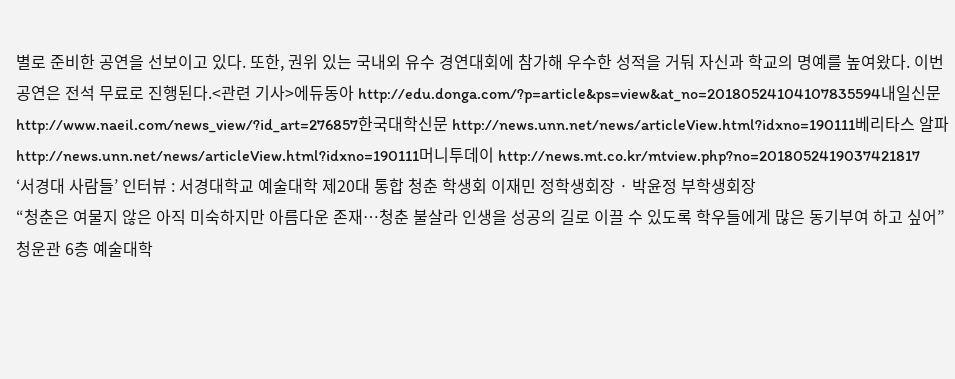별로 준비한 공연을 선보이고 있다. 또한, 권위 있는 국내외 유수 경연대회에 참가해 우수한 성적을 거둬 자신과 학교의 명예를 높여왔다. 이번 공연은 전석 무료로 진행된다.<관련 기사>에듀동아 http://edu.donga.com/?p=article&ps=view&at_no=20180524104107835594내일신문 http://www.naeil.com/news_view/?id_art=276857한국대학신문 http://news.unn.net/news/articleView.html?idxno=190111베리타스 알파 http://news.unn.net/news/articleView.html?idxno=190111머니투데이 http://news.mt.co.kr/mtview.php?no=2018052419037421817
‘서경대 사람들’ 인터뷰 : 서경대학교 예술대학 제20대 통합 청춘 학생회 이재민 정학생회장 · 박윤정 부학생회장
“청춘은 여물지 않은 아직 미숙하지만 아름다운 존재…청춘 불살라 인생을 성공의 길로 이끌 수 있도록 학우들에게 많은 동기부여 하고 싶어” 청운관 6층 예술대학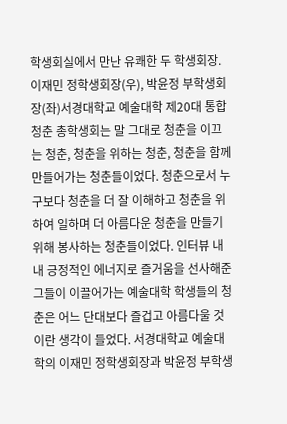학생회실에서 만난 유쾌한 두 학생회장. 이재민 정학생회장(우), 박윤정 부학생회장(좌)서경대학교 예술대학 제20대 통합 청춘 총학생회는 말 그대로 청춘을 이끄는 청춘, 청춘을 위하는 청춘, 청춘을 함께 만들어가는 청춘들이었다. 청춘으로서 누구보다 청춘을 더 잘 이해하고 청춘을 위하여 일하며 더 아름다운 청춘을 만들기 위해 봉사하는 청춘들이었다. 인터뷰 내내 긍정적인 에너지로 즐거움을 선사해준 그들이 이끌어가는 예술대학 학생들의 청춘은 어느 단대보다 즐겁고 아름다울 것이란 생각이 들었다. 서경대학교 예술대학의 이재민 정학생회장과 박윤정 부학생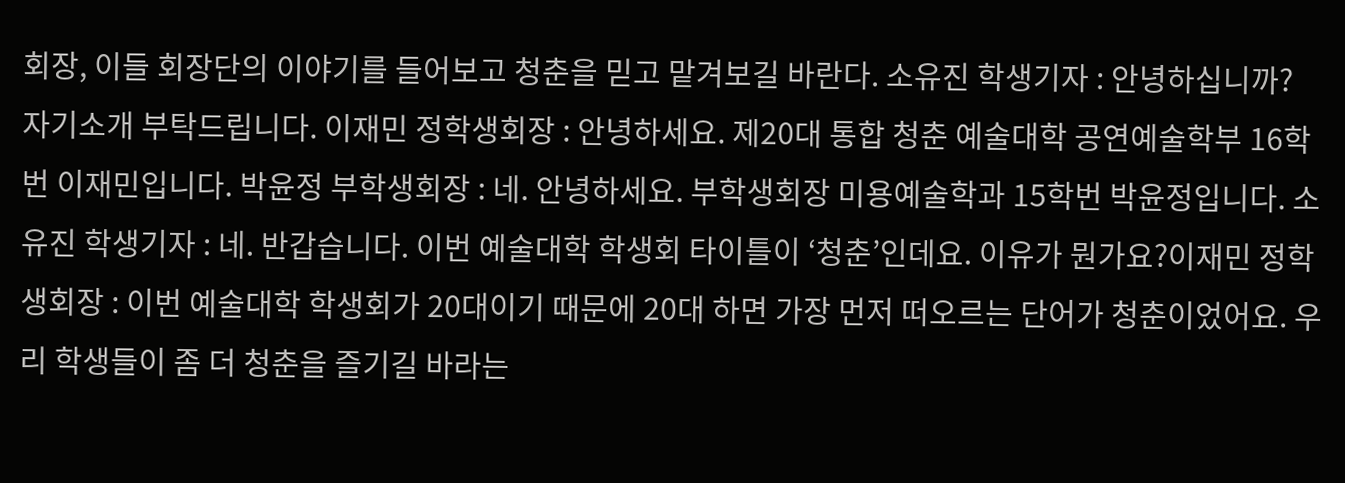회장, 이들 회장단의 이야기를 들어보고 청춘을 믿고 맡겨보길 바란다. 소유진 학생기자 : 안녕하십니까? 자기소개 부탁드립니다. 이재민 정학생회장 : 안녕하세요. 제20대 통합 청춘 예술대학 공연예술학부 16학번 이재민입니다. 박윤정 부학생회장 : 네. 안녕하세요. 부학생회장 미용예술학과 15학번 박윤정입니다. 소유진 학생기자 : 네. 반갑습니다. 이번 예술대학 학생회 타이틀이 ‘청춘’인데요. 이유가 뭔가요?이재민 정학생회장 : 이번 예술대학 학생회가 20대이기 때문에 20대 하면 가장 먼저 떠오르는 단어가 청춘이었어요. 우리 학생들이 좀 더 청춘을 즐기길 바라는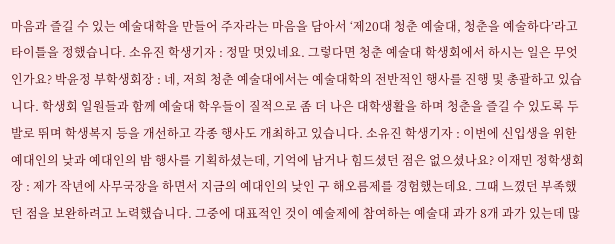마음과 즐길 수 있는 예술대학을 만들어 주자라는 마음을 담아서 ‘제20대 청춘 예술대, 청춘을 예술하다’라고 타이틀을 정했습니다. 소유진 학생기자 : 정말 멋있네요. 그렇다면 청춘 예술대 학생회에서 하시는 일은 무엇인가요? 박윤정 부학생회장 : 네, 저희 청춘 예술대에서는 예술대학의 전반적인 행사를 진행 및 총괄하고 있습니다. 학생회 일원들과 함께 예술대 학우들이 질적으로 좀 더 나은 대학생활을 하며 청춘을 즐길 수 있도록 두 발로 뛰며 학생복지 등을 개선하고 각종 행사도 개최하고 있습니다. 소유진 학생기자 : 이번에 신입생을 위한 예대인의 낮과 예대인의 밤 행사를 기획하셨는데, 기억에 남거나 힘드셨던 점은 없으셨나요? 이재민 정학생회장 : 제가 작년에 사무국장을 하면서 지금의 예대인의 낮인 구 해오름제를 경험했는데요. 그때 느꼈던 부족했던 점을 보완하려고 노력했습니다. 그중에 대표적인 것이 예술제에 참여하는 예술대 과가 8개 과가 있는데 많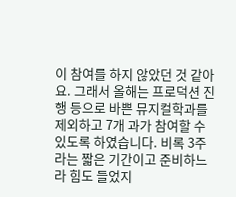이 참여를 하지 않았던 것 같아요. 그래서 올해는 프로덕션 진행 등으로 바쁜 뮤지컬학과를 제외하고 7개 과가 참여할 수 있도록 하였습니다. 비록 3주라는 짧은 기간이고 준비하느라 힘도 들었지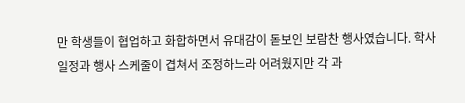만 학생들이 협업하고 화합하면서 유대감이 돋보인 보람찬 행사였습니다. 학사 일정과 행사 스케줄이 겹쳐서 조정하느라 어려웠지만 각 과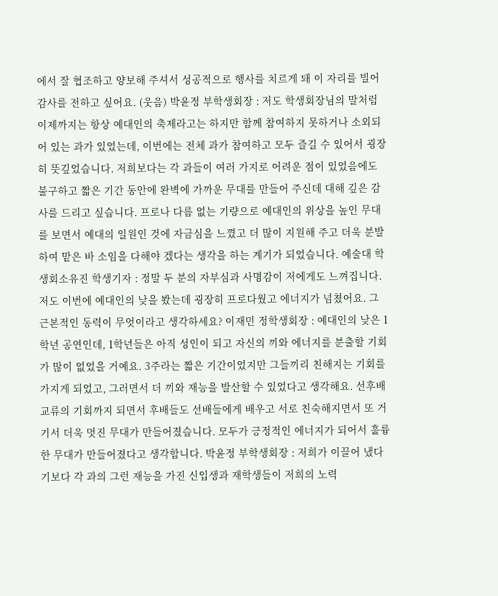에서 잘 협조하고 양보해 주셔서 성공적으로 행사를 치르게 돼 이 자리를 빌어 감사를 전하고 싶어요. (웃음) 박윤정 부학생회장 : 저도 학생회장님의 말처럼 이제까지는 항상 예대인의 축제라고는 하지만 함께 참여하지 못하거나 소외되어 있는 과가 있었는데, 이번에는 전체 과가 참여하고 모두 즐길 수 있어서 굉장히 뜻깊었습니다. 저희보다는 각 과들이 여러 가지로 어려운 점이 있었음에도 불구하고 짧은 기간 동안에 완벽에 가까운 무대를 만들어 주신데 대해 깊은 감사를 드리고 싶습니다. 프로나 다름 없는 기량으로 예대인의 위상을 높인 무대를 보면서 예대의 일원인 것에 자금심을 느꼈고 더 많이 지원해 주고 더욱 분발하여 맡은 바 소임을 다해야 겠다는 생각을 하는 계기가 되었습니다. 예술대 학생회소유진 학생기자 : 정말 두 분의 자부심과 사명감이 저에게도 느껴집니다. 저도 이번에 예대인의 낮을 봤는데 굉장히 프로다웠고 에너지가 넘쳤어요. 그 근본적인 동력이 무엇이라고 생각하세요? 이재민 정학생회장 : 예대인의 낮은 1학년 공연인데, 1학년들은 아직 성인이 되고 자신의 끼와 에너지를 분출할 기회가 많이 없었을 거예요. 3주라는 짧은 기간이었지만 그들끼리 친해지는 기회를 가지게 되었고, 그러면서 더 끼와 재능을 발산할 수 있었다고 생각해요. 선후배 교류의 기회까지 되면서 후배들도 선배들에게 배우고 서로 친숙해지면서 또 거기서 더욱 멋진 무대가 만들어졌습니다. 모두가 긍정적인 에너지가 되어서 훌륭한 무대가 만들어졌다고 생각합니다. 박윤정 부학생회장 : 저희가 이끌어 냈다기보다 각 과의 그런 재능을 가진 신입생과 재학생들이 저희의 노력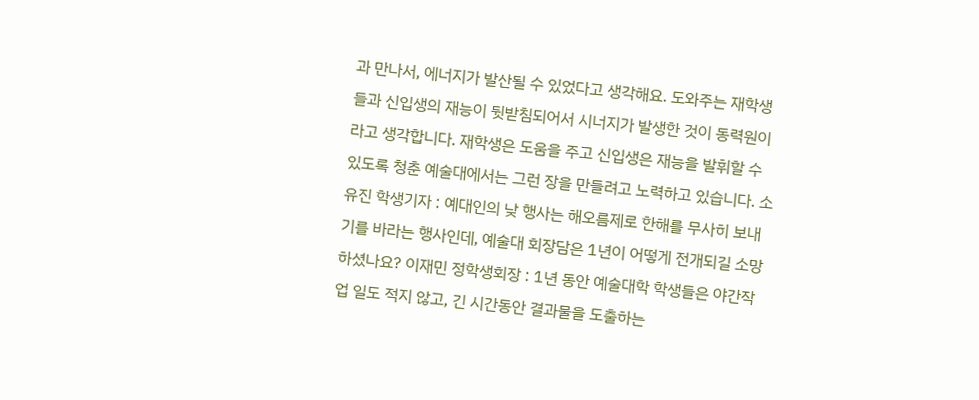과 만나서, 에너지가 발산될 수 있었다고 생각해요. 도와주는 재학생들과 신입생의 재능이 뒷받침되어서 시너지가 발생한 것이 동력원이라고 생각합니다. 재학생은 도움을 주고 신입생은 재능을 발휘할 수 있도록 청춘 예술대에서는 그런 장을 만들려고 노력하고 있습니다. 소유진 학생기자 : 예대인의 낮 행사는 해오름제로 한해를 무사히 보내기를 바라는 행사인데, 예술대 회장담은 1년이 어떻게 전개되길 소망하셨나요? 이재민 정학생회장 : 1년 동안 예술대학 학생들은 야간작업 일도 적지 않고, 긴 시간동안 결과물을 도출하는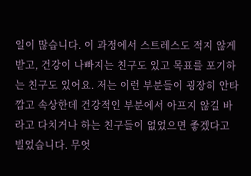일이 많습니다. 이 과정에서 스트레스도 적지 않게 받고, 건강이 나빠지는 친구도 있고 목표를 포기하는 친구도 있어요. 저는 이런 부분들이 굉장히 안타깝고 속상한데 건강적인 부분에서 아프지 않길 바라고 다치거나 하는 친구들이 없었으면 좋겠다고 빌었습니다. 무엇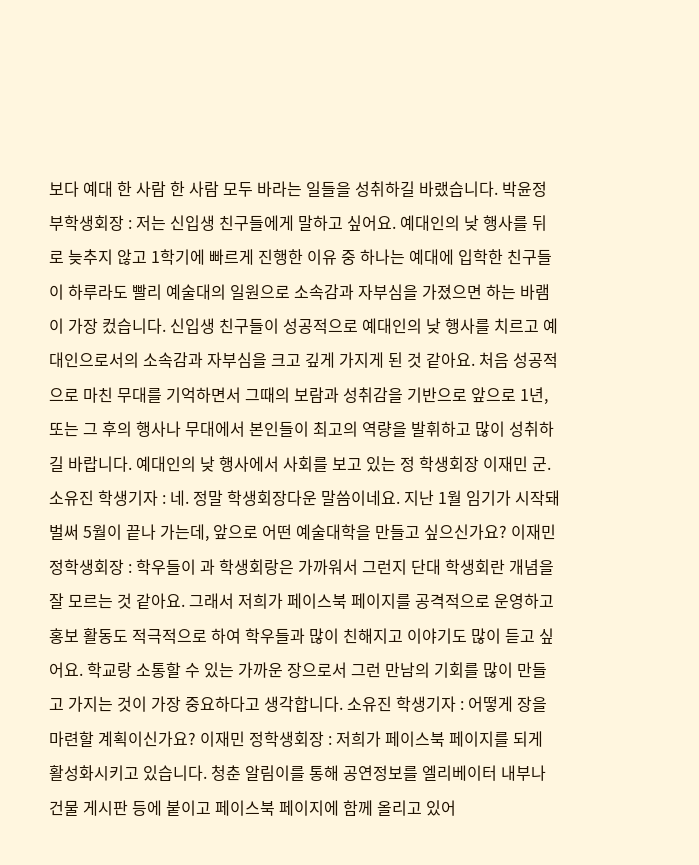보다 예대 한 사람 한 사람 모두 바라는 일들을 성취하길 바랬습니다. 박윤정 부학생회장 : 저는 신입생 친구들에게 말하고 싶어요. 예대인의 낮 행사를 뒤로 늦추지 않고 1학기에 빠르게 진행한 이유 중 하나는 예대에 입학한 친구들이 하루라도 빨리 예술대의 일원으로 소속감과 자부심을 가졌으면 하는 바램이 가장 컸습니다. 신입생 친구들이 성공적으로 예대인의 낮 행사를 치르고 예대인으로서의 소속감과 자부심을 크고 깊게 가지게 된 것 같아요. 처음 성공적으로 마친 무대를 기억하면서 그때의 보람과 성취감을 기반으로 앞으로 1년, 또는 그 후의 행사나 무대에서 본인들이 최고의 역량을 발휘하고 많이 성취하길 바랍니다. 예대인의 낮 행사에서 사회를 보고 있는 정 학생회장 이재민 군. 소유진 학생기자 : 네. 정말 학생회장다운 말씀이네요. 지난 1월 임기가 시작돼 벌써 5월이 끝나 가는데, 앞으로 어떤 예술대학을 만들고 싶으신가요? 이재민 정학생회장 : 학우들이 과 학생회랑은 가까워서 그런지 단대 학생회란 개념을 잘 모르는 것 같아요. 그래서 저희가 페이스북 페이지를 공격적으로 운영하고 홍보 활동도 적극적으로 하여 학우들과 많이 친해지고 이야기도 많이 듣고 싶어요. 학교랑 소통할 수 있는 가까운 장으로서 그런 만남의 기회를 많이 만들고 가지는 것이 가장 중요하다고 생각합니다. 소유진 학생기자 : 어떻게 장을 마련할 계획이신가요? 이재민 정학생회장 : 저희가 페이스북 페이지를 되게 활성화시키고 있습니다. 청춘 알림이를 통해 공연정보를 엘리베이터 내부나 건물 게시판 등에 붙이고 페이스북 페이지에 함께 올리고 있어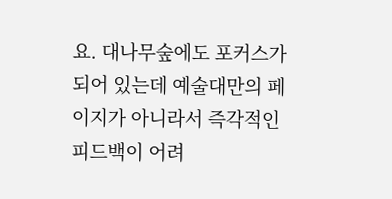요. 대나무숲에도 포커스가 되어 있는데 예술대만의 페이지가 아니라서 즉각적인 피드백이 어려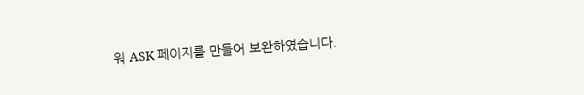워 ASK 페이지를 만들어 보완하였습니다.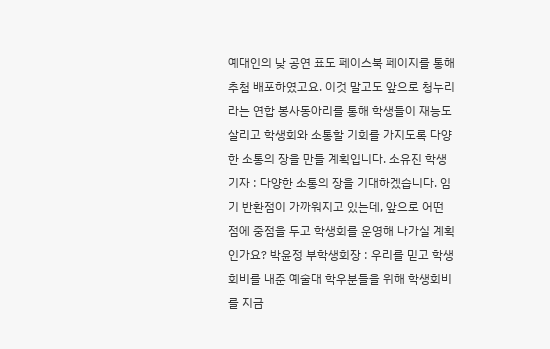예대인의 낮 공연 표도 페이스북 페이지를 통해 추첨 배포하였고요. 이것 말고도 앞으로 청누리라는 연합 봉사동아리를 통해 학생들이 재능도 살리고 학생회와 소통할 기회를 가지도록 다양한 소통의 장을 만들 계획입니다. 소유진 학생기자 : 다양한 소통의 장을 기대하겠습니다. 임기 반환점이 가까워지고 있는데, 앞으로 어떤 점에 중점을 두고 학생회를 운영해 나가실 계획인가요? 박윤정 부학생회장 : 우리를 믿고 학생회비를 내준 예술대 학우분들을 위해 학생회비를 지금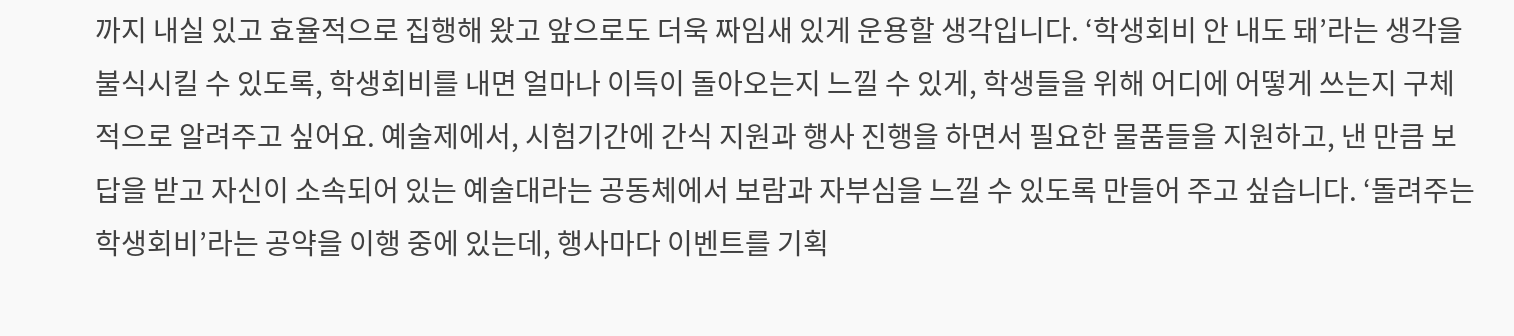까지 내실 있고 효율적으로 집행해 왔고 앞으로도 더욱 짜임새 있게 운용할 생각입니다. ‘학생회비 안 내도 돼’라는 생각을 불식시킬 수 있도록, 학생회비를 내면 얼마나 이득이 돌아오는지 느낄 수 있게, 학생들을 위해 어디에 어떻게 쓰는지 구체적으로 알려주고 싶어요. 예술제에서, 시험기간에 간식 지원과 행사 진행을 하면서 필요한 물품들을 지원하고, 낸 만큼 보답을 받고 자신이 소속되어 있는 예술대라는 공동체에서 보람과 자부심을 느낄 수 있도록 만들어 주고 싶습니다. ‘돌려주는 학생회비’라는 공약을 이행 중에 있는데, 행사마다 이벤트를 기획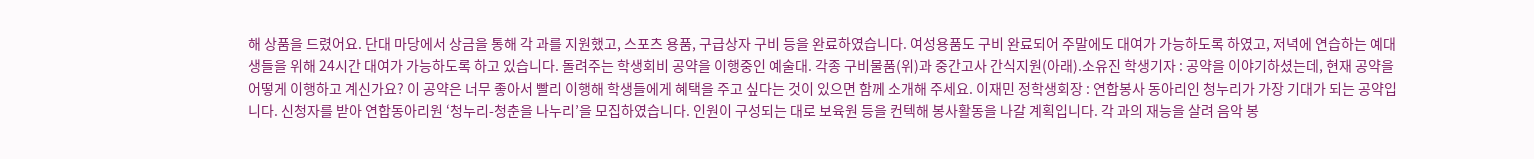해 상품을 드렸어요. 단대 마당에서 상금을 통해 각 과를 지원했고, 스포츠 용품, 구급상자 구비 등을 완료하였습니다. 여성용품도 구비 완료되어 주말에도 대여가 가능하도록 하였고, 저녁에 연습하는 예대생들을 위해 24시간 대여가 가능하도록 하고 있습니다. 돌려주는 학생회비 공약을 이행중인 예술대. 각종 구비물품(위)과 중간고사 간식지원(아래).소유진 학생기자 : 공약을 이야기하셨는데, 현재 공약을 어떻게 이행하고 계신가요? 이 공약은 너무 좋아서 빨리 이행해 학생들에게 혜택을 주고 싶다는 것이 있으면 함께 소개해 주세요. 이재민 정학생회장 : 연합봉사 동아리인 청누리가 가장 기대가 되는 공약입니다. 신청자를 받아 연합동아리원 ‘청누리-청춘을 나누리’을 모집하였습니다. 인원이 구성되는 대로 보육원 등을 컨텍해 봉사활동을 나갈 계획입니다. 각 과의 재능을 살려 음악 봉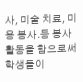사, 미술 치료, 미용 봉사.등 봉사활동을 함으로써 학생들이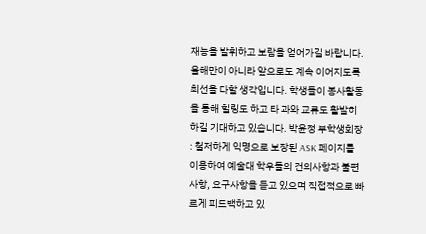재능을 발휘하고 보람을 얻어가길 바랍니다. 올해만이 아니라 앞으로도 계속 이어지도록 최선을 다할 생각입니다. 학생들이 봉사활동을 통해 힐링도 하고 타 과와 교류도 활발히 하길 기대하고 있습니다. 박윤정 부학생회장 : 철저하게 익명으로 보장된 ASK 페이지를 이용하여 예술대 학우들의 건의사항과 불편사항, 요구사항을 듣고 있으며 직접적으로 빠르게 피드백하고 있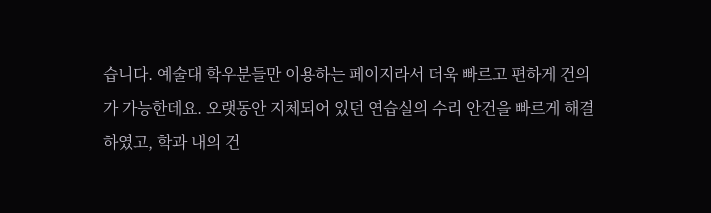습니다. 예술대 학우분들만 이용하는 페이지라서 더욱 빠르고 편하게 건의가 가능한데요. 오랫동안 지체되어 있던 연습실의 수리 안건을 빠르게 해결하였고, 학과 내의 건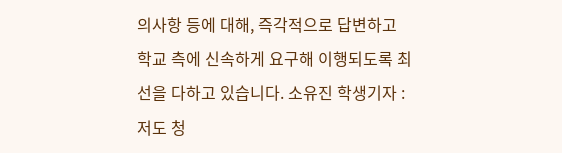의사항 등에 대해, 즉각적으로 답변하고 학교 측에 신속하게 요구해 이행되도록 최선을 다하고 있습니다. 소유진 학생기자 : 저도 청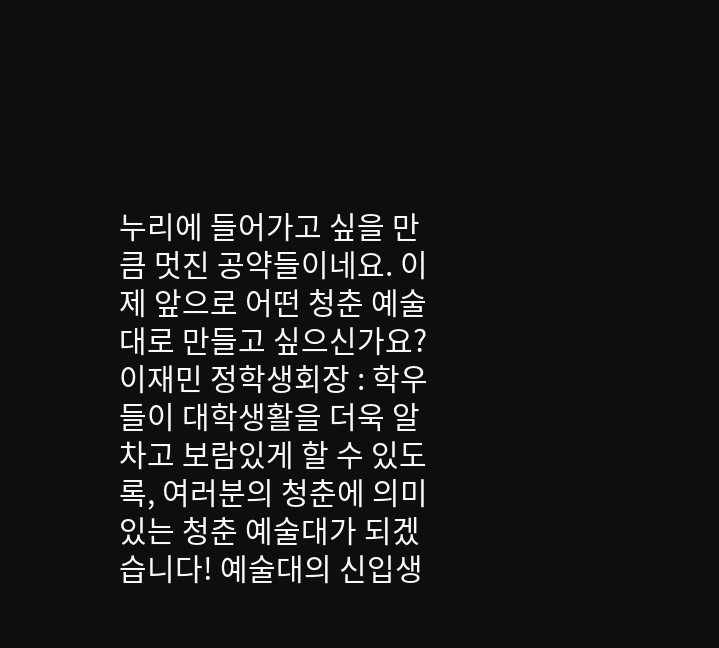누리에 들어가고 싶을 만큼 멋진 공약들이네요. 이제 앞으로 어떤 청춘 예술대로 만들고 싶으신가요? 이재민 정학생회장 : 학우들이 대학생활을 더욱 알차고 보람있게 할 수 있도록, 여러분의 청춘에 의미있는 청춘 예술대가 되겠습니다! 예술대의 신입생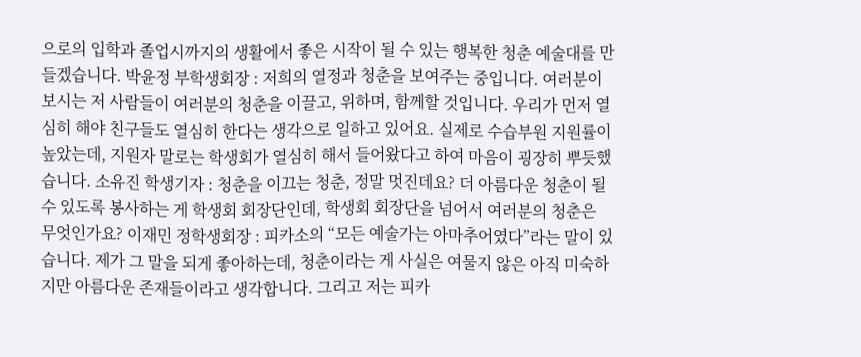으로의 입학과 졸업시까지의 생활에서 좋은 시작이 될 수 있는 행복한 청춘 예술대를 만들겠습니다. 박윤정 부학생회장 : 저희의 열정과 청춘을 보여주는 중입니다. 여러분이 보시는 저 사람들이 여러분의 청춘을 이끌고, 위하며, 함께할 것입니다. 우리가 먼저 열심히 해야 친구들도 열심히 한다는 생각으로 일하고 있어요. 실제로 수습부원 지원률이 높았는데, 지원자 말로는 학생회가 열심히 해서 들어왔다고 하여 마음이 굉장히 뿌듯했습니다. 소유진 학생기자 : 청춘을 이끄는 청춘, 정말 멋진데요? 더 아름다운 청춘이 될 수 있도록 봉사하는 게 학생회 회장단인데, 학생회 회장단을 넘어서 여러분의 청춘은 무엇인가요? 이재민 정학생회장 : 피카소의 “모든 예술가는 아마추어였다”라는 말이 있습니다. 제가 그 말을 되게 좋아하는데, 청춘이라는 게 사실은 여물지 않은 아직 미숙하지만 아름다운 존재들이라고 생각합니다. 그리고 저는 피카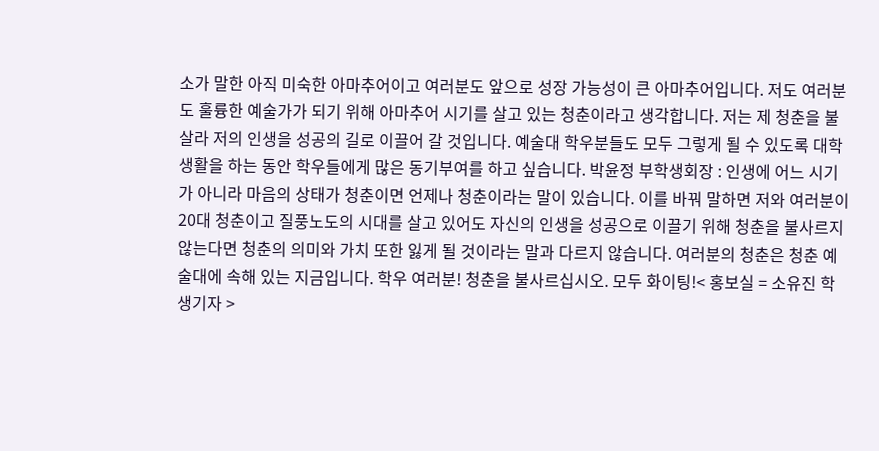소가 말한 아직 미숙한 아마추어이고 여러분도 앞으로 성장 가능성이 큰 아마추어입니다. 저도 여러분도 훌륭한 예술가가 되기 위해 아마추어 시기를 살고 있는 청춘이라고 생각합니다. 저는 제 청춘을 불살라 저의 인생을 성공의 길로 이끌어 갈 것입니다. 예술대 학우분들도 모두 그렇게 될 수 있도록 대학생활을 하는 동안 학우들에게 많은 동기부여를 하고 싶습니다. 박윤정 부학생회장 : 인생에 어느 시기가 아니라 마음의 상태가 청춘이면 언제나 청춘이라는 말이 있습니다. 이를 바꿔 말하면 저와 여러분이 20대 청춘이고 질풍노도의 시대를 살고 있어도 자신의 인생을 성공으로 이끌기 위해 청춘을 불사르지 않는다면 청춘의 의미와 가치 또한 잃게 될 것이라는 말과 다르지 않습니다. 여러분의 청춘은 청춘 예술대에 속해 있는 지금입니다. 학우 여러분! 청춘을 불사르십시오. 모두 화이팅!< 홍보실 = 소유진 학생기자 >